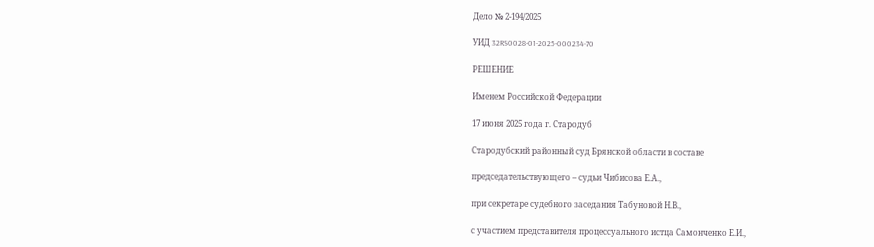Дело № 2-194/2025

УИД 32RS0028-01-2025-000234-70

РЕШЕНИЕ

Именем Российской Федерации

17 июня 2025 года г. Стародуб

Стародубский районный суд Брянской области в составе

председательствующего – судьи Чибисова Е.А.,

при секретаре судебного заседания Табуновой Н.В.,

с участием представителя процессуального истца Самонченко Е.И.,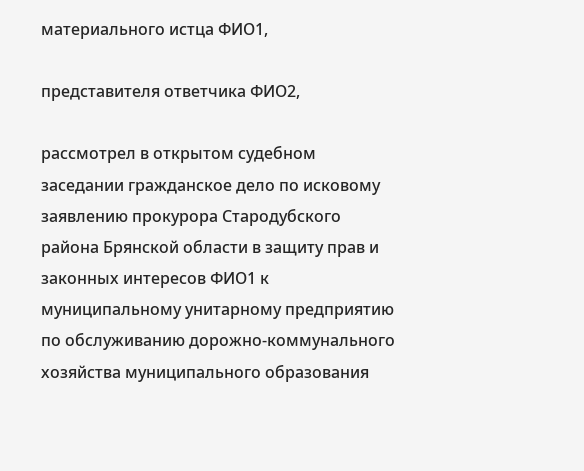материального истца ФИО1,

представителя ответчика ФИО2,

рассмотрел в открытом судебном заседании гражданское дело по исковому заявлению прокурора Стародубского района Брянской области в защиту прав и законных интересов ФИО1 к муниципальному унитарному предприятию по обслуживанию дорожно-коммунального хозяйства муниципального образования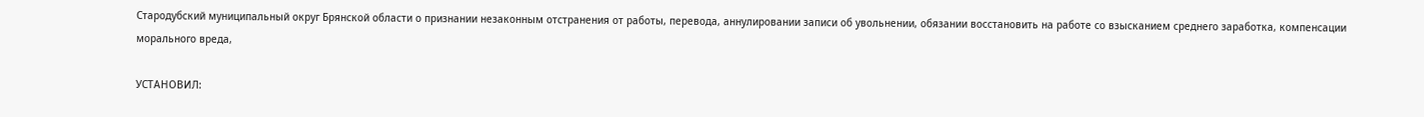Стародубский муниципальный округ Брянской области о признании незаконным отстранения от работы, перевода, аннулировании записи об увольнении, обязании восстановить на работе со взысканием среднего заработка, компенсации морального вреда,

УСТАНОВИЛ: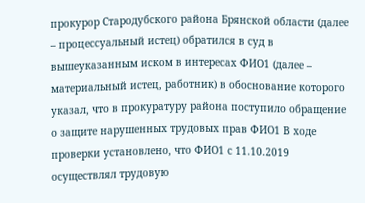прокурор Стародубского района Брянской области (далее – процессуальный истец) обратился в суд в вышеуказанным иском в интересах ФИО1 (далее – материальный истец, работник) в обоснование которого указал, что в прокуратуру района поступило обращение о защите нарушенных трудовых прав ФИО1 В ходе проверки установлено, что ФИО1 с 11.10.2019 осуществлял трудовую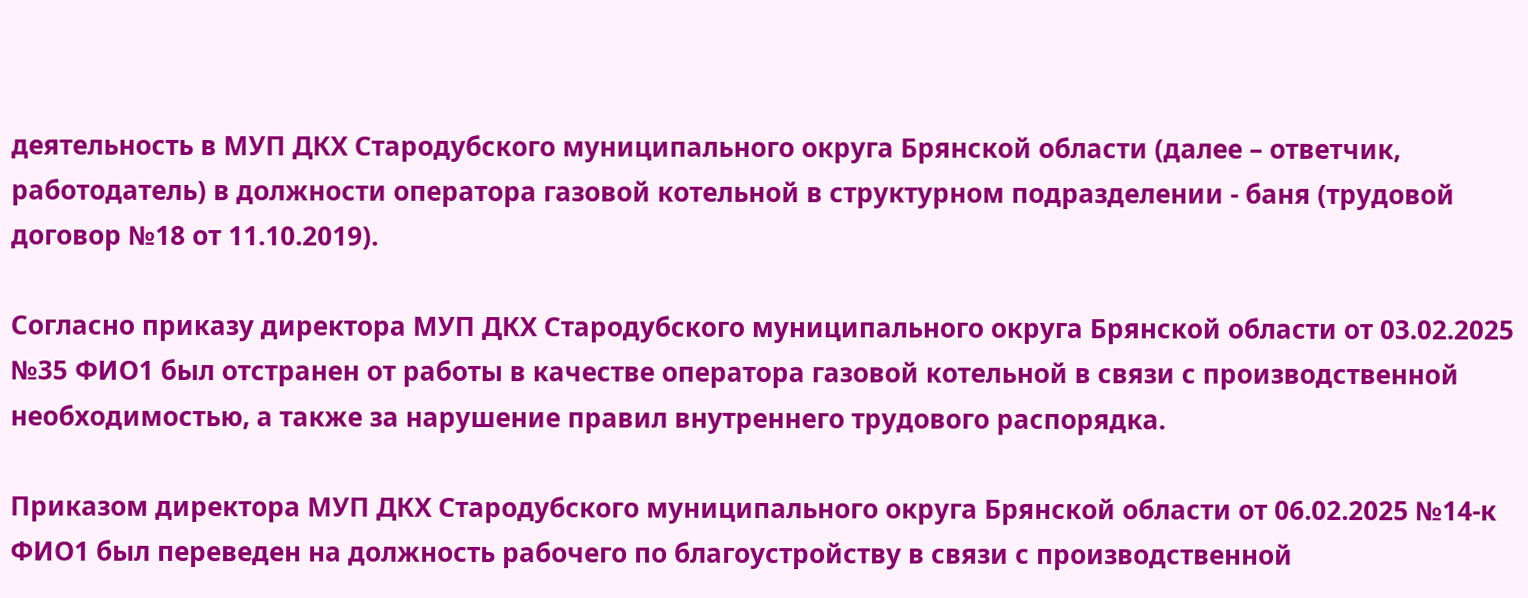деятельность в МУП ДКХ Стародубского муниципального округа Брянской области (далее – ответчик, работодатель) в должности оператора газовой котельной в структурном подразделении - баня (трудовой договор №18 от 11.10.2019).

Согласно приказу директора МУП ДКХ Стародубского муниципального округа Брянской области от 03.02.2025 №35 ФИО1 был отстранен от работы в качестве оператора газовой котельной в связи с производственной необходимостью, а также за нарушение правил внутреннего трудового распорядка.

Приказом директора МУП ДКХ Стародубского муниципального округа Брянской области от 06.02.2025 №14-к ФИО1 был переведен на должность рабочего по благоустройству в связи с производственной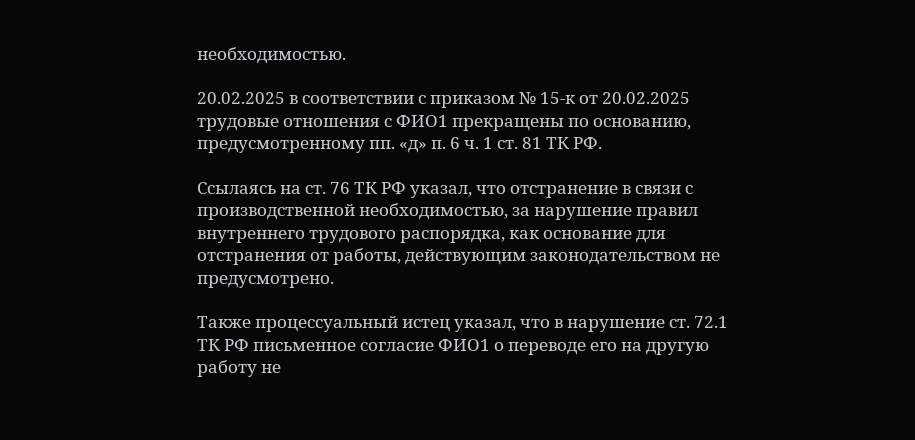необходимостью.

20.02.2025 в соответствии с приказом № 15-к от 20.02.2025 трудовые отношения с ФИО1 прекращены по основанию, предусмотренному пп. «д» п. 6 ч. 1 ст. 81 ТК РФ.

Ссылаясь на ст. 76 ТК РФ указал, что отстранение в связи с производственной необходимостью, за нарушение правил внутреннего трудового распорядка, как основание для отстранения от работы, действующим законодательством не предусмотрено.

Также процессуальный истец указал, что в нарушение ст. 72.1 ТК РФ письменное согласие ФИО1 о переводе его на другую работу не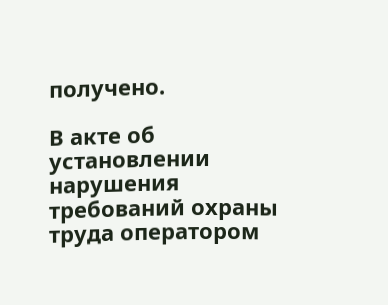получено.

В акте об установлении нарушения требований охраны труда оператором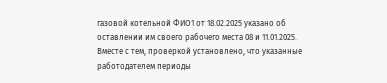газовой котельной ФИО1 от 18.02.2025 указано об оставлении им своего рабочего места 08 и 11.01.2025. Вместе с тем, проверкой установлено, что указанные работодателем периоды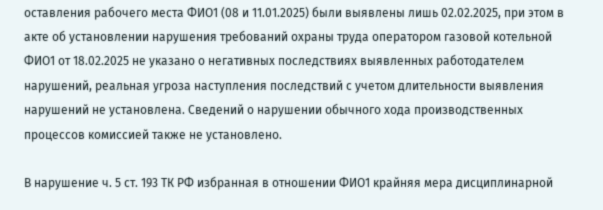оставления рабочего места ФИО1 (08 и 11.01.2025) были выявлены лишь 02.02.2025, при этом в акте об установлении нарушения требований охраны труда оператором газовой котельной ФИО1 от 18.02.2025 не указано о негативных последствиях выявленных работодателем нарушений, реальная угроза наступления последствий с учетом длительности выявления нарушений не установлена. Сведений о нарушении обычного хода производственных процессов комиссией также не установлено.

В нарушение ч. 5 ст. 193 ТК РФ избранная в отношении ФИО1 крайняя мера дисциплинарной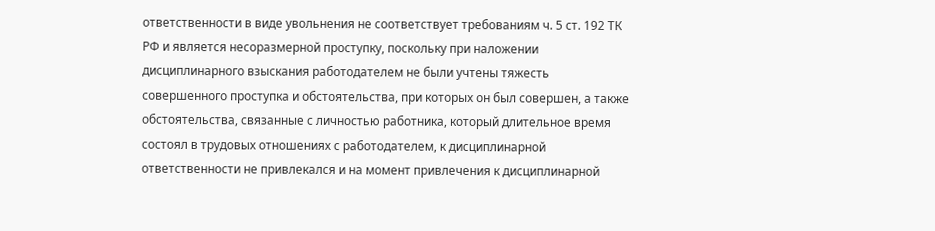ответственности в виде увольнения не соответствует требованиям ч. 5 ст. 192 ТК РФ и является несоразмерной проступку, поскольку при наложении дисциплинарного взыскания работодателем не были учтены тяжесть совершенного проступка и обстоятельства, при которых он был совершен, а также обстоятельства, связанные с личностью работника, который длительное время состоял в трудовых отношениях с работодателем, к дисциплинарной ответственности не привлекался и на момент привлечения к дисциплинарной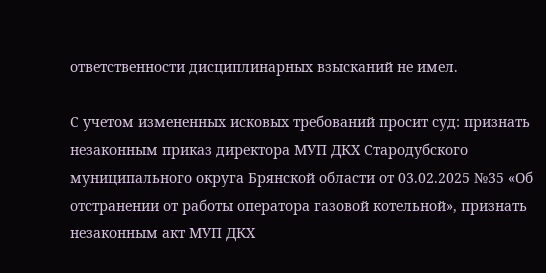ответственности дисциплинарных взысканий не имел.

С учетом измененных исковых требований просит суд: признать незаконным приказ директора МУП ДКХ Стародубского муниципального округа Брянской области от 03.02.2025 №35 «Об отстранении от работы оператора газовой котельной», признать незаконным акт МУП ДКХ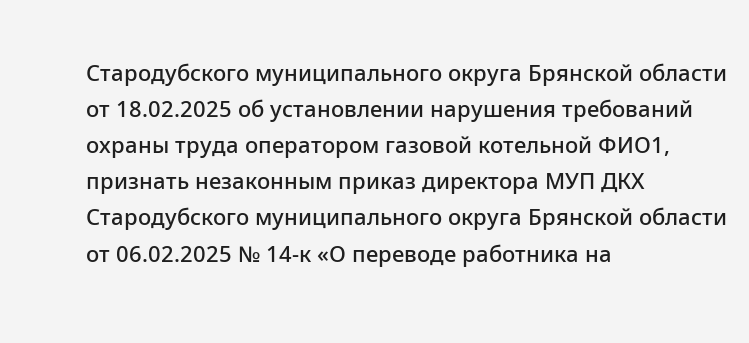Стародубского муниципального округа Брянской области от 18.02.2025 об установлении нарушения требований охраны труда оператором газовой котельной ФИО1, признать незаконным приказ директора МУП ДКХ Стародубского муниципального округа Брянской области от 06.02.2025 № 14-к «О переводе работника на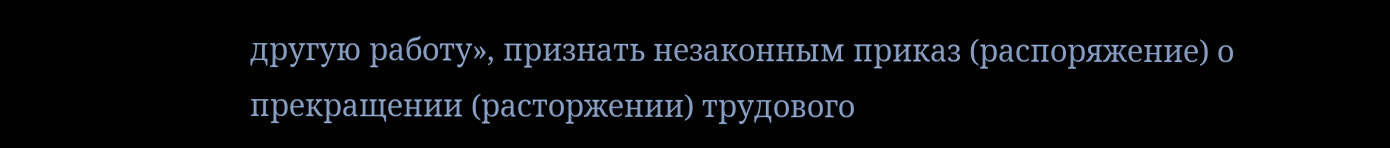другую работу», признать незаконным приказ (распоряжение) о прекращении (расторжении) трудового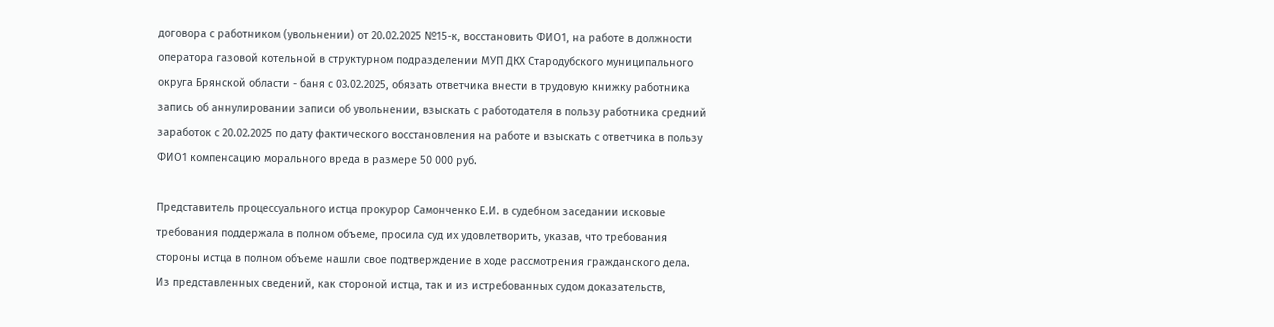договора с работником (увольнении) от 20.02.2025 №15-к, восстановить ФИО1, на работе в должности оператора газовой котельной в структурном подразделении МУП ДКХ Стародубского муниципального округа Брянской области - баня с 03.02.2025, обязать ответчика внести в трудовую книжку работника запись об аннулировании записи об увольнении, взыскать с работодателя в пользу работника средний заработок с 20.02.2025 по дату фактического восстановления на работе и взыскать с ответчика в пользу ФИО1 компенсацию морального вреда в размере 50 000 руб.

Представитель процессуального истца прокурор Самонченко Е.И. в судебном заседании исковые требования поддержала в полном объеме, просила суд их удовлетворить, указав, что требования стороны истца в полном объеме нашли свое подтверждение в ходе рассмотрения гражданского дела. Из представленных сведений, как стороной истца, так и из истребованных судом доказательств,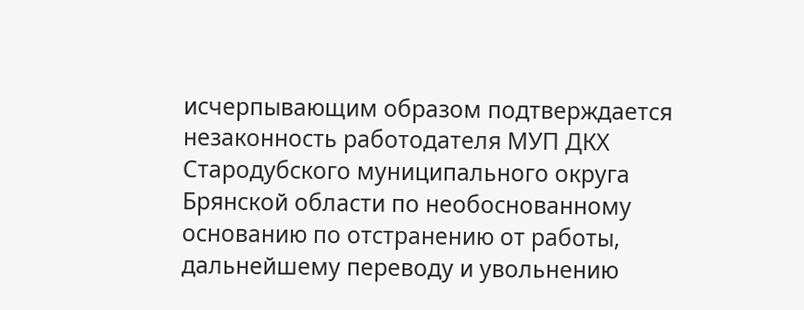исчерпывающим образом подтверждается незаконность работодателя МУП ДКХ Стародубского муниципального округа Брянской области по необоснованному основанию по отстранению от работы, дальнейшему переводу и увольнению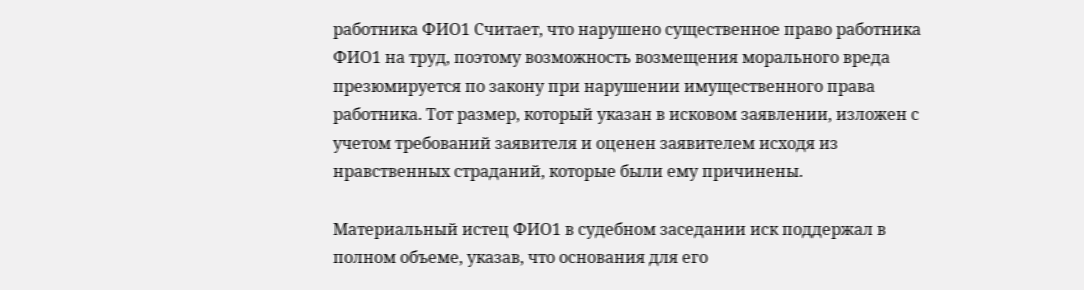работника ФИО1 Считает, что нарушено существенное право работника ФИО1 на труд, поэтому возможность возмещения морального вреда презюмируется по закону при нарушении имущественного права работника. Тот размер, который указан в исковом заявлении, изложен с учетом требований заявителя и оценен заявителем исходя из нравственных страданий, которые были ему причинены.

Материальный истец ФИО1 в судебном заседании иск поддержал в полном объеме, указав, что основания для его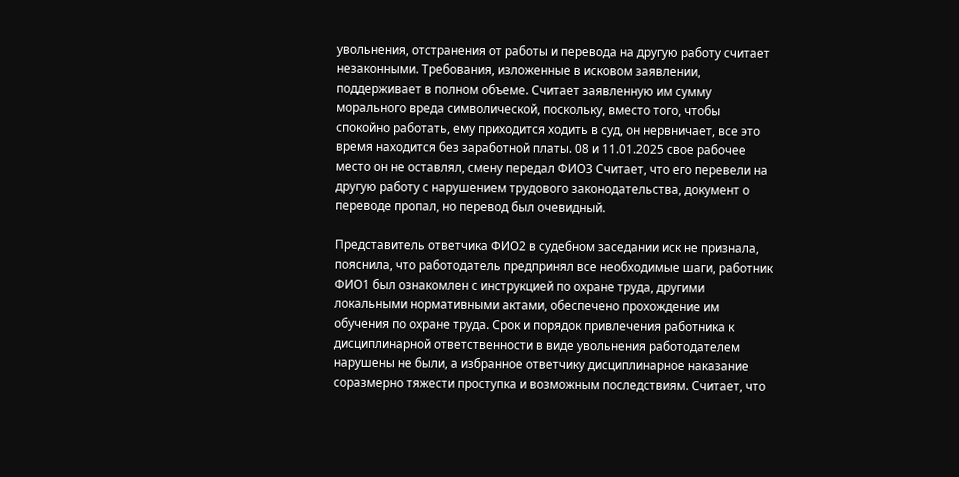увольнения, отстранения от работы и перевода на другую работу считает незаконными. Требования, изложенные в исковом заявлении, поддерживает в полном объеме. Считает заявленную им сумму морального вреда символической, поскольку, вместо того, чтобы спокойно работать, ему приходится ходить в суд, он нервничает, все это время находится без заработной платы. 08 и 11.01.2025 свое рабочее место он не оставлял, смену передал ФИО3 Считает, что его перевели на другую работу с нарушением трудового законодательства, документ о переводе пропал, но перевод был очевидный.

Представитель ответчика ФИО2 в судебном заседании иск не признала, пояснила, что работодатель предпринял все необходимые шаги, работник ФИО1 был ознакомлен с инструкцией по охране труда, другими локальными нормативными актами, обеспечено прохождение им обучения по охране труда. Срок и порядок привлечения работника к дисциплинарной ответственности в виде увольнения работодателем нарушены не были, а избранное ответчику дисциплинарное наказание соразмерно тяжести проступка и возможным последствиям. Считает, что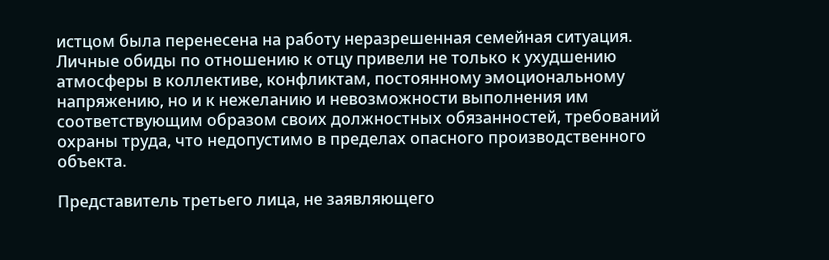истцом была перенесена на работу неразрешенная семейная ситуация. Личные обиды по отношению к отцу привели не только к ухудшению атмосферы в коллективе, конфликтам, постоянному эмоциональному напряжению, но и к нежеланию и невозможности выполнения им соответствующим образом своих должностных обязанностей, требований охраны труда, что недопустимо в пределах опасного производственного объекта.

Представитель третьего лица, не заявляющего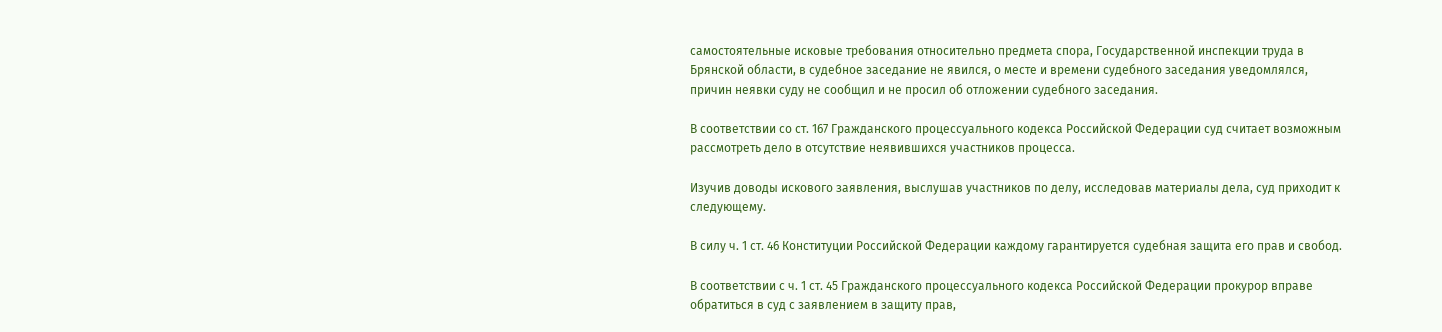самостоятельные исковые требования относительно предмета спора, Государственной инспекции труда в Брянской области, в судебное заседание не явился, о месте и времени судебного заседания уведомлялся, причин неявки суду не сообщил и не просил об отложении судебного заседания.

В соответствии со ст. 167 Гражданского процессуального кодекса Российской Федерации суд считает возможным рассмотреть дело в отсутствие неявившихся участников процесса.

Изучив доводы искового заявления, выслушав участников по делу, исследовав материалы дела, суд приходит к следующему.

В силу ч. 1 ст. 46 Конституции Российской Федерации каждому гарантируется судебная защита его прав и свобод.

В соответствии с ч. 1 ст. 45 Гражданского процессуального кодекса Российской Федерации прокурор вправе обратиться в суд с заявлением в защиту прав,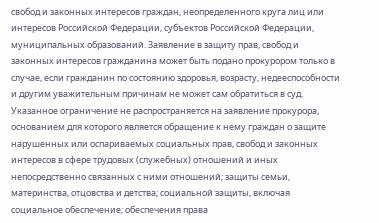свобод и законных интересов граждан, неопределенного круга лиц или интересов Российской Федерации, субъектов Российской Федерации, муниципальных образований. Заявление в защиту прав, свобод и законных интересов гражданина может быть подано прокурором только в случае, если гражданин по состоянию здоровья, возрасту, недееспособности и другим уважительным причинам не может сам обратиться в суд. Указанное ограничение не распространяется на заявление прокурора, основанием для которого является обращение к нему граждан о защите нарушенных или оспариваемых социальных прав, свобод и законных интересов в сфере трудовых (служебных) отношений и иных непосредственно связанных с ними отношений; защиты семьи, материнства, отцовства и детства; социальной защиты, включая социальное обеспечение; обеспечения права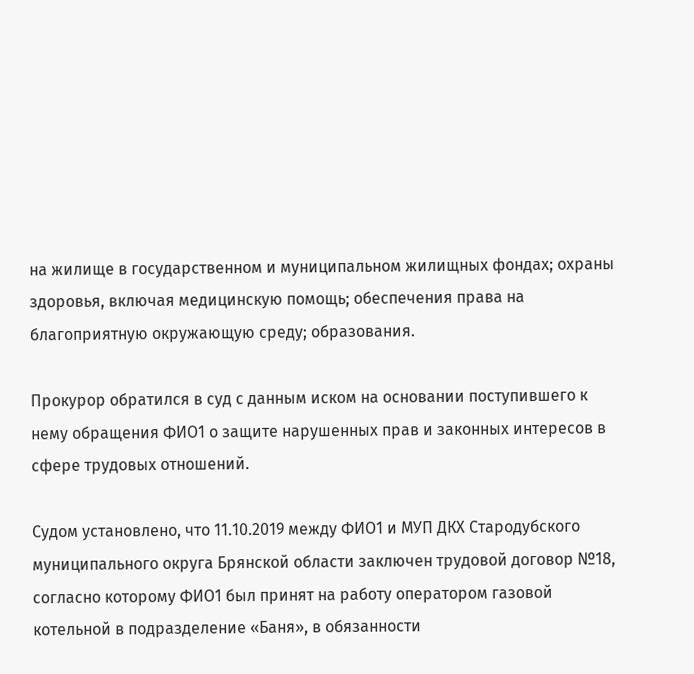на жилище в государственном и муниципальном жилищных фондах; охраны здоровья, включая медицинскую помощь; обеспечения права на благоприятную окружающую среду; образования.

Прокурор обратился в суд с данным иском на основании поступившего к нему обращения ФИО1 о защите нарушенных прав и законных интересов в сфере трудовых отношений.

Судом установлено, что 11.10.2019 между ФИО1 и МУП ДКХ Стародубского муниципального округа Брянской области заключен трудовой договор №18, согласно которому ФИО1 был принят на работу оператором газовой котельной в подразделение «Баня», в обязанности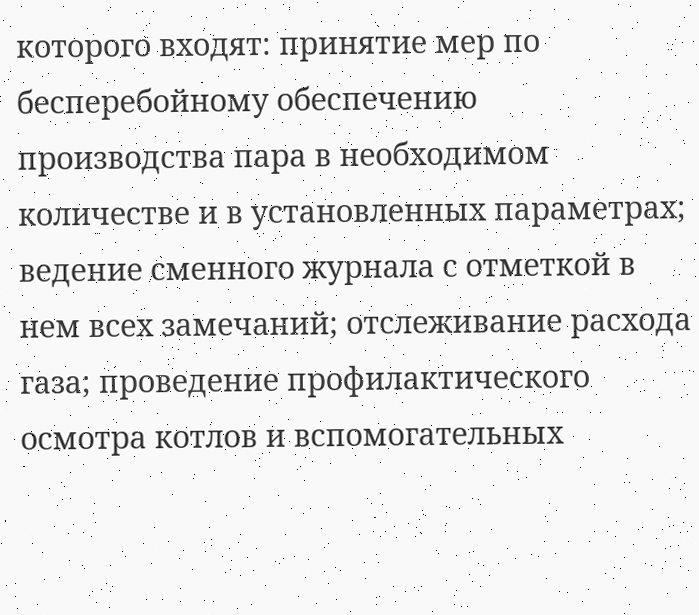которого входят: принятие мер по бесперебойному обеспечению производства пара в необходимом количестве и в установленных параметрах; ведение сменного журнала с отметкой в нем всех замечаний; отслеживание расхода газа; проведение профилактического осмотра котлов и вспомогательных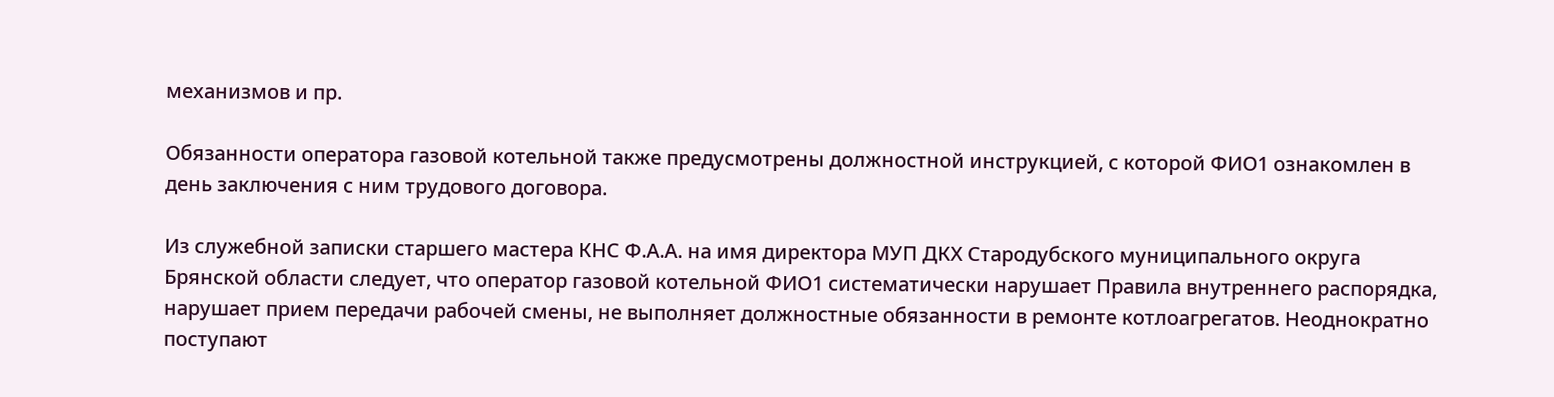механизмов и пр.

Обязанности оператора газовой котельной также предусмотрены должностной инструкцией, с которой ФИО1 ознакомлен в день заключения с ним трудового договора.

Из служебной записки старшего мастера КНС Ф.А.А. на имя директора МУП ДКХ Стародубского муниципального округа Брянской области следует, что оператор газовой котельной ФИО1 систематически нарушает Правила внутреннего распорядка, нарушает прием передачи рабочей смены, не выполняет должностные обязанности в ремонте котлоагрегатов. Неоднократно поступают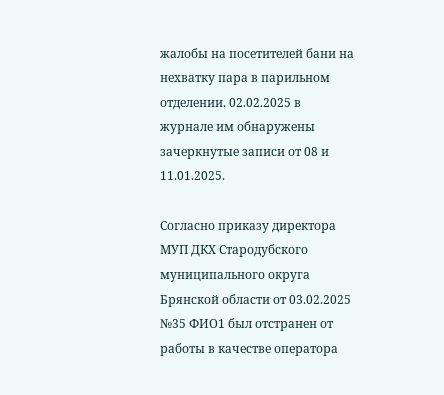жалобы на посетителей бани на нехватку пара в парильном отделении. 02.02.2025 в журнале им обнаружены зачеркнутые записи от 08 и 11.01.2025.

Согласно приказу директора МУП ДКХ Стародубского муниципального округа Брянской области от 03.02.2025 №35 ФИО1 был отстранен от работы в качестве оператора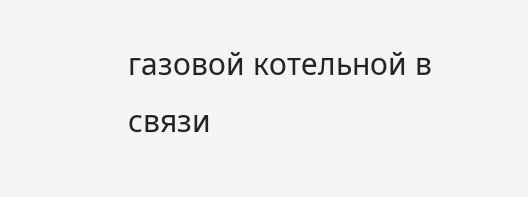газовой котельной в связи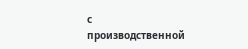с производственной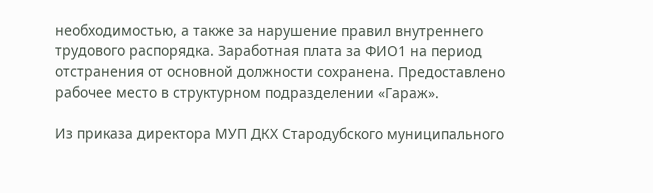необходимостью, а также за нарушение правил внутреннего трудового распорядка. Заработная плата за ФИО1 на период отстранения от основной должности сохранена. Предоставлено рабочее место в структурном подразделении «Гараж».

Из приказа директора МУП ДКХ Стародубского муниципального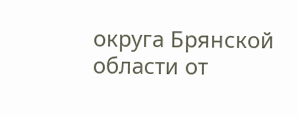округа Брянской области от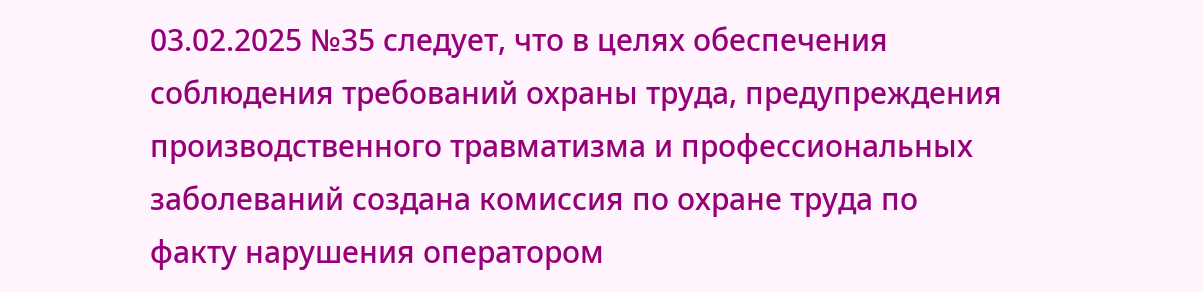03.02.2025 №35 следует, что в целях обеспечения соблюдения требований охраны труда, предупреждения производственного травматизма и профессиональных заболеваний создана комиссия по охране труда по факту нарушения оператором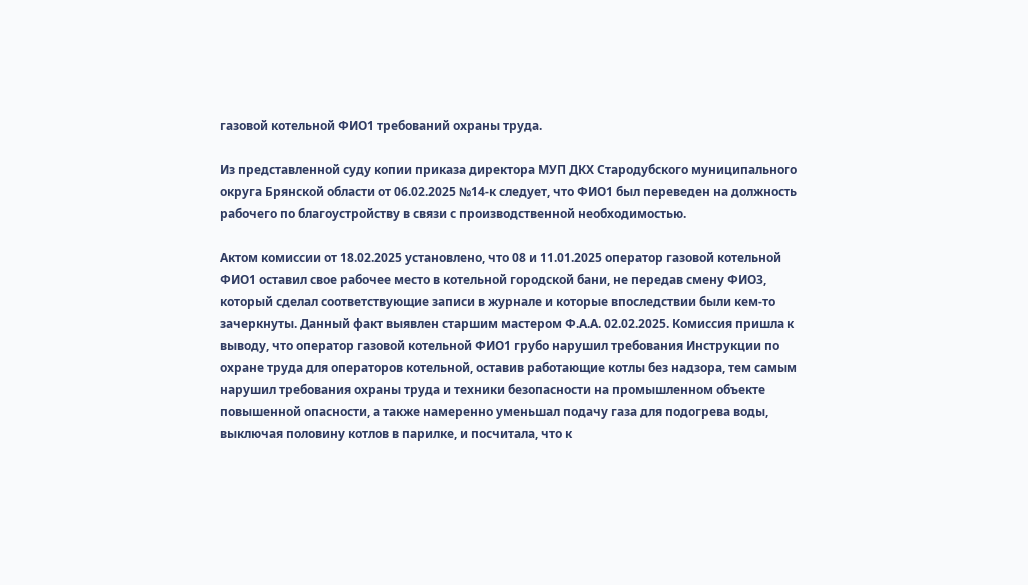газовой котельной ФИО1 требований охраны труда.

Из представленной суду копии приказа директора МУП ДКХ Стародубского муниципального округа Брянской области от 06.02.2025 №14-к следует, что ФИО1 был переведен на должность рабочего по благоустройству в связи с производственной необходимостью.

Актом комиссии от 18.02.2025 установлено, что 08 и 11.01.2025 оператор газовой котельной ФИО1 оставил свое рабочее место в котельной городской бани, не передав смену ФИО3, который сделал соответствующие записи в журнале и которые впоследствии были кем-то зачеркнуты. Данный факт выявлен старшим мастером Ф.А.А. 02.02.2025. Комиссия пришла к выводу, что оператор газовой котельной ФИО1 грубо нарушил требования Инструкции по охране труда для операторов котельной, оставив работающие котлы без надзора, тем самым нарушил требования охраны труда и техники безопасности на промышленном объекте повышенной опасности, а также намеренно уменьшал подачу газа для подогрева воды, выключая половину котлов в парилке, и посчитала, что к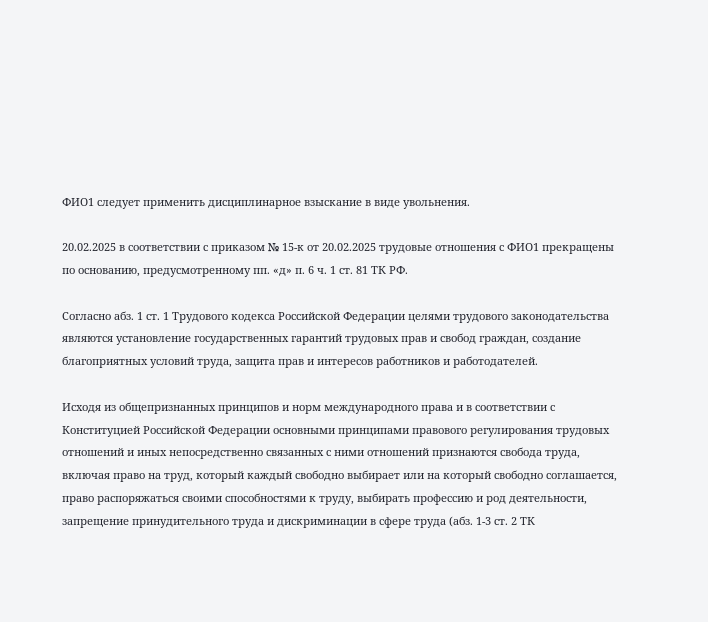ФИО1 следует применить дисциплинарное взыскание в виде увольнения.

20.02.2025 в соответствии с приказом № 15-к от 20.02.2025 трудовые отношения с ФИО1 прекращены по основанию, предусмотренному пп. «д» п. 6 ч. 1 ст. 81 ТК РФ.

Согласно абз. 1 ст. 1 Трудового кодекса Российской Федерации целями трудового законодательства являются установление государственных гарантий трудовых прав и свобод граждан, создание благоприятных условий труда, защита прав и интересов работников и работодателей.

Исходя из общепризнанных принципов и норм международного права и в соответствии с Конституцией Российской Федерации основными принципами правового регулирования трудовых отношений и иных непосредственно связанных с ними отношений признаются свобода труда, включая право на труд, который каждый свободно выбирает или на который свободно соглашается, право распоряжаться своими способностями к труду, выбирать профессию и род деятельности, запрещение принудительного труда и дискриминации в сфере труда (абз. 1-3 ст. 2 ТК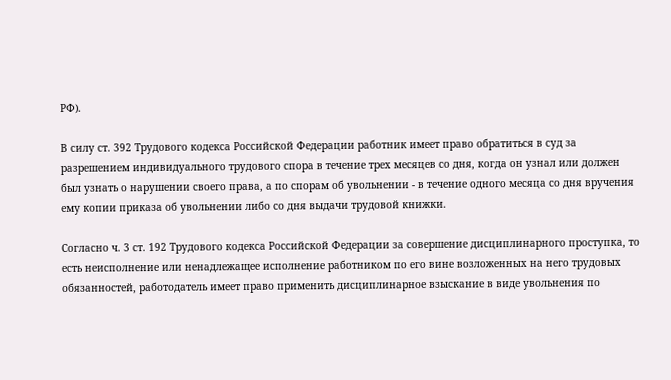РФ).

В силу ст. 392 Трудового кодекса Российской Федерации работник имеет право обратиться в суд за разрешением индивидуального трудового спора в течение трех месяцев со дня, когда он узнал или должен был узнать о нарушении своего права, а по спорам об увольнении - в течение одного месяца со дня вручения ему копии приказа об увольнении либо со дня выдачи трудовой книжки.

Согласно ч. 3 ст. 192 Трудового кодекса Российской Федерации за совершение дисциплинарного проступка, то есть неисполнение или ненадлежащее исполнение работником по его вине возложенных на него трудовых обязанностей, работодатель имеет право применить дисциплинарное взыскание в виде увольнения по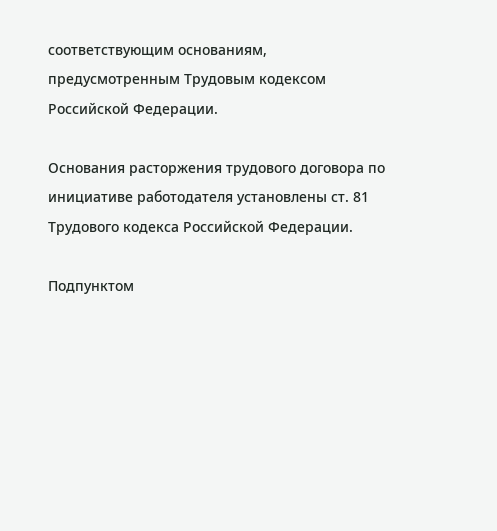соответствующим основаниям, предусмотренным Трудовым кодексом Российской Федерации.

Основания расторжения трудового договора по инициативе работодателя установлены ст. 81 Трудового кодекса Российской Федерации.

Подпунктом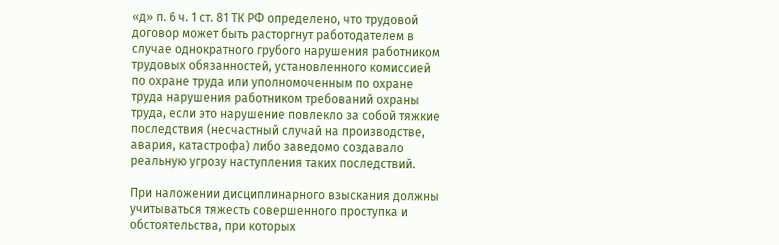«д» п. 6 ч. 1 ст. 81 ТК РФ определено, что трудовой договор может быть расторгнут работодателем в случае однократного грубого нарушения работником трудовых обязанностей, установленного комиссией по охране труда или уполномоченным по охране труда нарушения работником требований охраны труда, если это нарушение повлекло за собой тяжкие последствия (несчастный случай на производстве, авария, катастрофа) либо заведомо создавало реальную угрозу наступления таких последствий.

При наложении дисциплинарного взыскания должны учитываться тяжесть совершенного проступка и обстоятельства, при которых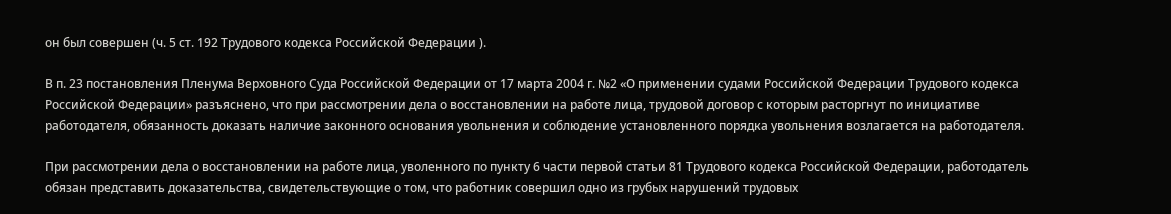он был совершен (ч. 5 ст. 192 Трудового кодекса Российской Федерации ).

В п. 23 постановления Пленума Верховного Суда Российской Федерации от 17 марта 2004 г. №2 «О применении судами Российской Федерации Трудового кодекса Российской Федерации» разъяснено, что при рассмотрении дела о восстановлении на работе лица, трудовой договор с которым расторгнут по инициативе работодателя, обязанность доказать наличие законного основания увольнения и соблюдение установленного порядка увольнения возлагается на работодателя.

При рассмотрении дела о восстановлении на работе лица, уволенного по пункту 6 части первой статьи 81 Трудового кодекса Российской Федерации, работодатель обязан представить доказательства, свидетельствующие о том, что работник совершил одно из грубых нарушений трудовых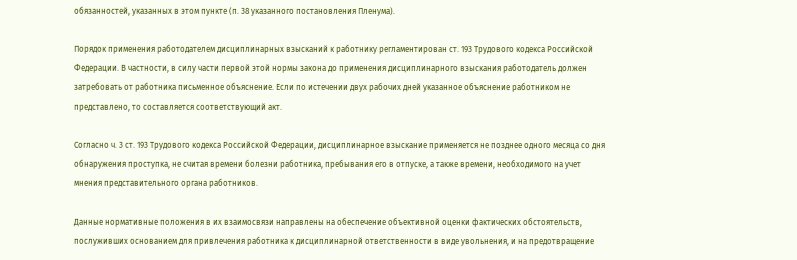обязанностей, указанных в этом пункте (п. 38 указанного постановления Пленума).

Порядок применения работодателем дисциплинарных взысканий к работнику регламентирован ст. 193 Трудового кодекса Российской Федерации. В частности, в силу части первой этой нормы закона до применения дисциплинарного взыскания работодатель должен затребовать от работника письменное объяснение. Если по истечении двух рабочих дней указанное объяснение работником не представлено, то составляется соответствующий акт.

Согласно ч. 3 ст. 193 Трудового кодекса Российской Федерации, дисциплинарное взыскание применяется не позднее одного месяца со дня обнаружения проступка, не считая времени болезни работника, пребывания его в отпуске, а также времени, необходимого на учет мнения представительного органа работников.

Данные нормативные положения в их взаимосвязи направлены на обеспечение объективной оценки фактических обстоятельств, послуживших основанием для привлечения работника к дисциплинарной ответственности в виде увольнения, и на предотвращение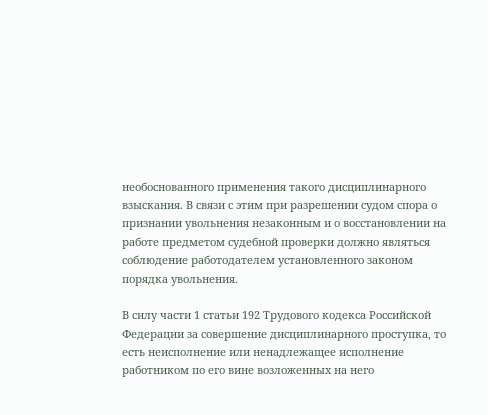необоснованного применения такого дисциплинарного взыскания. В связи с этим при разрешении судом спора о признании увольнения незаконным и о восстановлении на работе предметом судебной проверки должно являться соблюдение работодателем установленного законом порядка увольнения.

В силу части 1 статьи 192 Трудового кодекса Российской Федерации за совершение дисциплинарного проступка, то есть неисполнение или ненадлежащее исполнение работником по его вине возложенных на него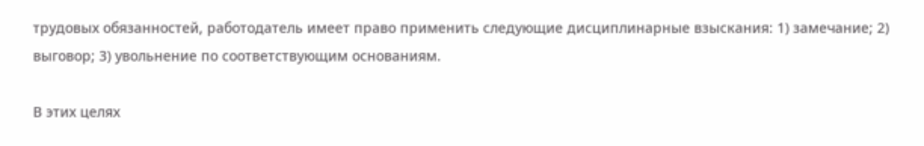трудовых обязанностей, работодатель имеет право применить следующие дисциплинарные взыскания: 1) замечание; 2) выговор; 3) увольнение по соответствующим основаниям.

В этих целях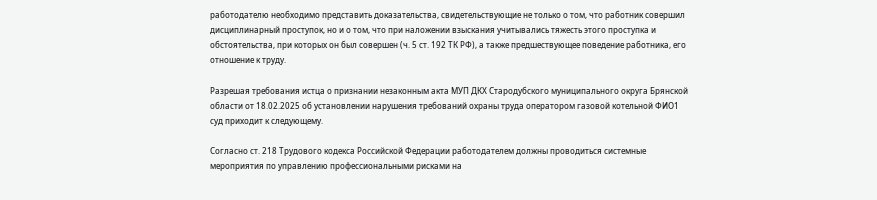работодателю необходимо представить доказательства, свидетельствующие не только о том, что работник совершил дисциплинарный проступок, но и о том, что при наложении взыскания учитывались тяжесть этого проступка и обстоятельства, при которых он был совершен (ч. 5 ст. 192 ТК РФ), а также предшествующее поведение работника, его отношение к труду.

Разрешая требования истца о признании незаконным акта МУП ДКХ Стародубского муниципального округа Брянской области от 18.02.2025 об установлении нарушения требований охраны труда оператором газовой котельной ФИО1 суд приходит к следующему.

Согласно ст. 218 Трудового кодекса Российской Федерации работодателем должны проводиться системные мероприятия по управлению профессиональными рисками на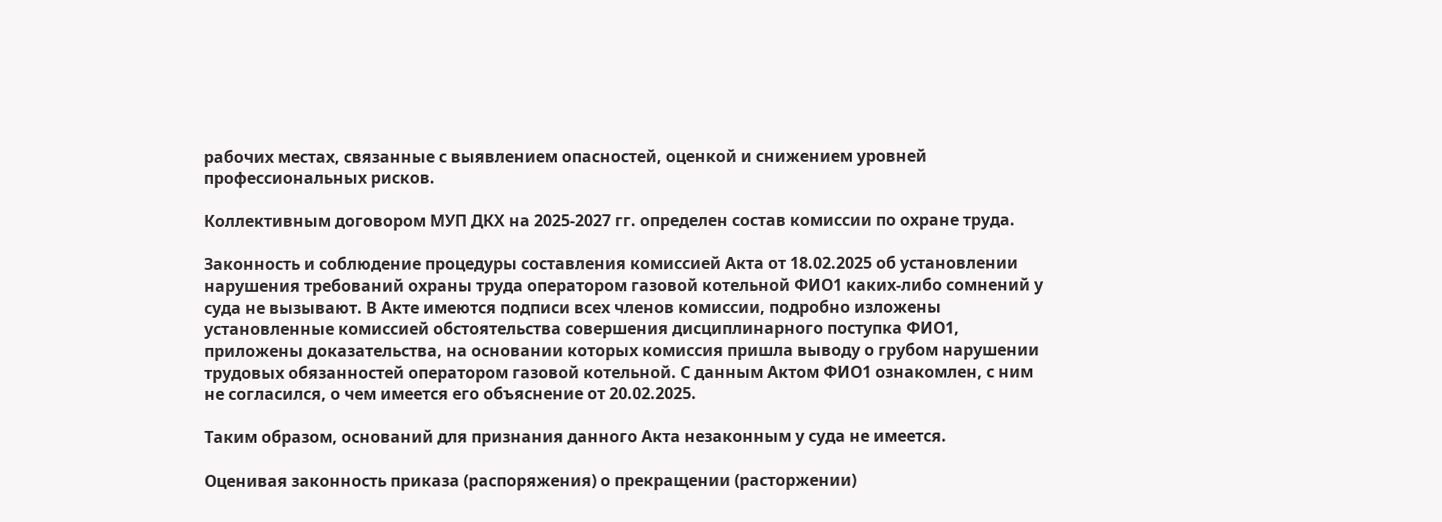рабочих местах, связанные с выявлением опасностей, оценкой и снижением уровней профессиональных рисков.

Коллективным договором МУП ДКХ на 2025-2027 гг. определен состав комиссии по охране труда.

Законность и соблюдение процедуры составления комиссией Акта от 18.02.2025 об установлении нарушения требований охраны труда оператором газовой котельной ФИО1 каких-либо сомнений у суда не вызывают. В Акте имеются подписи всех членов комиссии, подробно изложены установленные комиссией обстоятельства совершения дисциплинарного поступка ФИО1, приложены доказательства, на основании которых комиссия пришла выводу о грубом нарушении трудовых обязанностей оператором газовой котельной. С данным Актом ФИО1 ознакомлен, с ним не согласился, о чем имеется его объяснение от 20.02.2025.

Таким образом, оснований для признания данного Акта незаконным у суда не имеется.

Оценивая законность приказа (распоряжения) о прекращении (расторжении)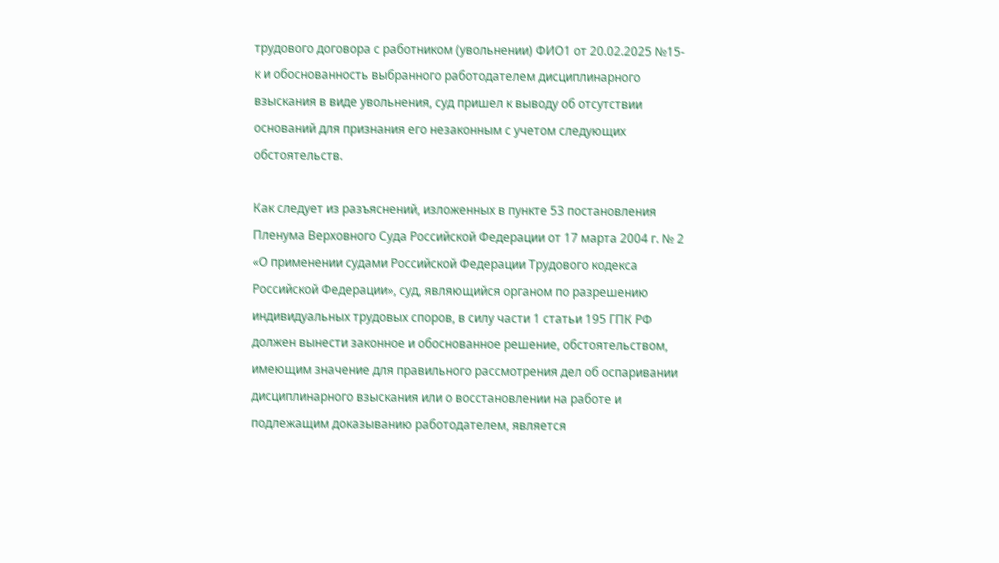трудового договора с работником (увольнении) ФИО1 от 20.02.2025 №15-к и обоснованность выбранного работодателем дисциплинарного взыскания в виде увольнения, суд пришел к выводу об отсутствии оснований для признания его незаконным с учетом следующих обстоятельств.

Как следует из разъяснений, изложенных в пункте 53 постановления Пленума Верховного Суда Российской Федерации от 17 марта 2004 г. № 2 «О применении судами Российской Федерации Трудового кодекса Российской Федерации», суд, являющийся органом по разрешению индивидуальных трудовых споров, в силу части 1 статьи 195 ГПК РФ должен вынести законное и обоснованное решение, обстоятельством, имеющим значение для правильного рассмотрения дел об оспаривании дисциплинарного взыскания или о восстановлении на работе и подлежащим доказыванию работодателем, является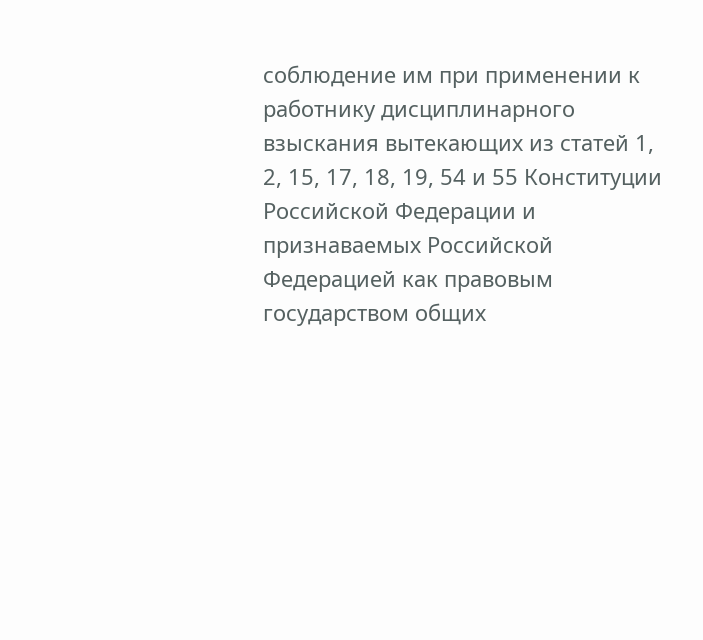соблюдение им при применении к работнику дисциплинарного взыскания вытекающих из статей 1, 2, 15, 17, 18, 19, 54 и 55 Конституции Российской Федерации и признаваемых Российской Федерацией как правовым государством общих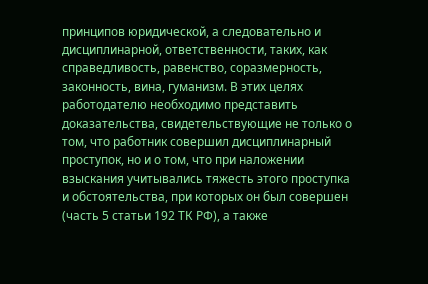принципов юридической, а следовательно и дисциплинарной, ответственности, таких, как справедливость, равенство, соразмерность, законность, вина, гуманизм. В этих целях работодателю необходимо представить доказательства, свидетельствующие не только о том, что работник совершил дисциплинарный проступок, но и о том, что при наложении взыскания учитывались тяжесть этого проступка и обстоятельства, при которых он был совершен (часть 5 статьи 192 ТК РФ), а также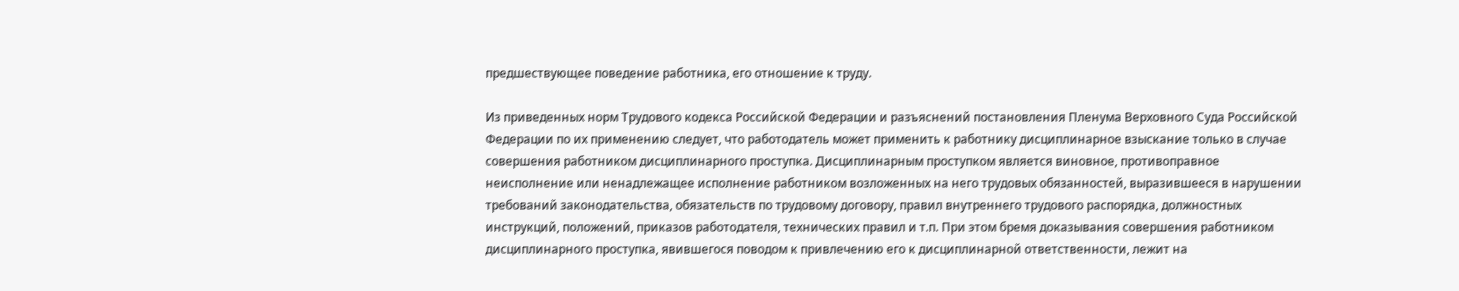предшествующее поведение работника, его отношение к труду.

Из приведенных норм Трудового кодекса Российской Федерации и разъяснений постановления Пленума Верховного Суда Российской Федерации по их применению следует, что работодатель может применить к работнику дисциплинарное взыскание только в случае совершения работником дисциплинарного проступка. Дисциплинарным проступком является виновное, противоправное неисполнение или ненадлежащее исполнение работником возложенных на него трудовых обязанностей, выразившееся в нарушении требований законодательства, обязательств по трудовому договору, правил внутреннего трудового распорядка, должностных инструкций, положений, приказов работодателя, технических правил и т.п. При этом бремя доказывания совершения работником дисциплинарного проступка, явившегося поводом к привлечению его к дисциплинарной ответственности, лежит на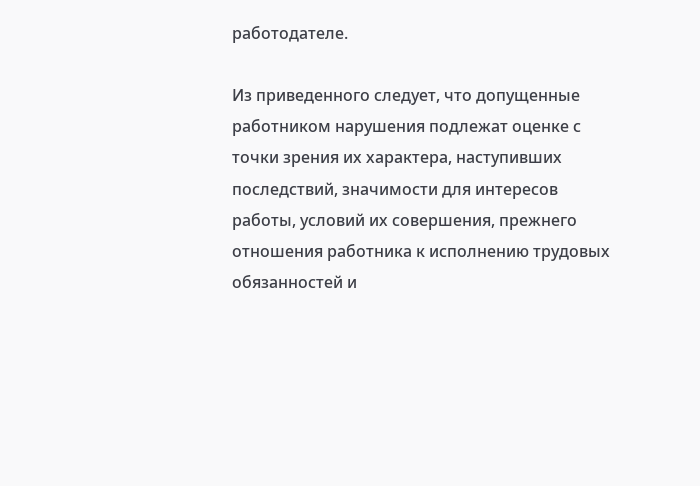работодателе.

Из приведенного следует, что допущенные работником нарушения подлежат оценке с точки зрения их характера, наступивших последствий, значимости для интересов работы, условий их совершения, прежнего отношения работника к исполнению трудовых обязанностей и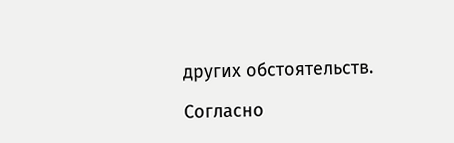других обстоятельств.

Согласно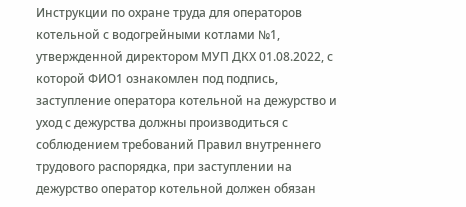Инструкции по охране труда для операторов котельной с водогрейными котлами №1, утвержденной директором МУП ДКХ 01.08.2022, с которой ФИО1 ознакомлен под подпись, заступление оператора котельной на дежурство и уход с дежурства должны производиться с соблюдением требований Правил внутреннего трудового распорядка, при заступлении на дежурство оператор котельной должен обязан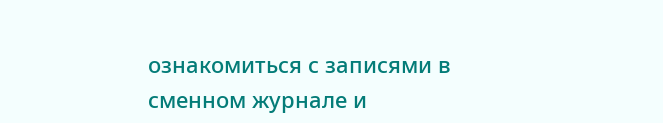ознакомиться с записями в сменном журнале и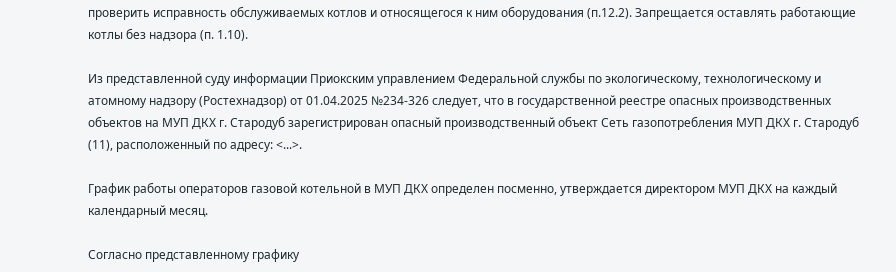проверить исправность обслуживаемых котлов и относящегося к ним оборудования (п.12.2). Запрещается оставлять работающие котлы без надзора (п. 1.10).

Из представленной суду информации Приокским управлением Федеральной службы по экологическому, технологическому и атомному надзору (Ростехнадзор) от 01.04.2025 №234-326 следует, что в государственной реестре опасных производственных объектов на МУП ДКХ г. Стародуб зарегистрирован опасный производственный объект Сеть газопотребления МУП ДКХ г. Стародуб (11), расположенный по адресу: <...>.

График работы операторов газовой котельной в МУП ДКХ определен посменно, утверждается директором МУП ДКХ на каждый календарный месяц.

Согласно представленному графику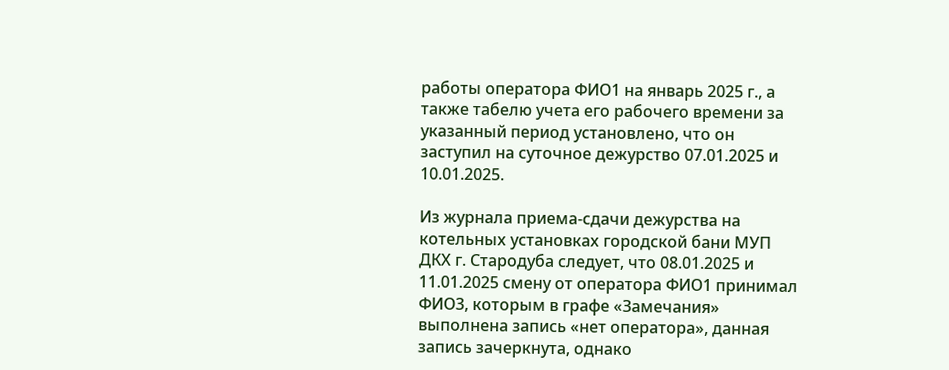работы оператора ФИО1 на январь 2025 г., а также табелю учета его рабочего времени за указанный период установлено, что он заступил на суточное дежурство 07.01.2025 и 10.01.2025.

Из журнала приема-сдачи дежурства на котельных установках городской бани МУП ДКХ г. Стародуба следует, что 08.01.2025 и 11.01.2025 смену от оператора ФИО1 принимал ФИО3, которым в графе «Замечания» выполнена запись «нет оператора», данная запись зачеркнута, однако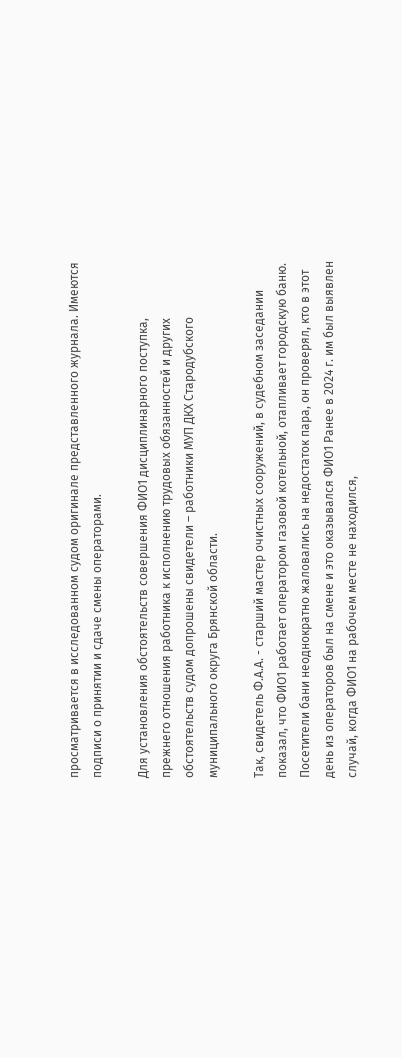просматривается в исследованном судом оригинале представленного журнала. Имеются подписи о принятии и сдаче смены операторами.

Для установления обстоятельств совершения ФИО1 дисциплинарного поступка, прежнего отношения работника к исполнению трудовых обязанностей и других обстоятельств судом допрошены свидетели – работники МУП ДКХ Стародубского муниципального округа Брянской области.

Так, свидетель Ф.А.А. - старший мастер очистных сооружений, в судебном заседании показал, что ФИО1 работает оператором газовой котельной, отапливает городскую баню. Посетители бани неоднократно жаловались на недостаток пара, он проверял, кто в этот день из операторов был на смене и это оказывался ФИО1 Ранее в 2024 г. им был выявлен случай, когда ФИО1 на рабочем месте не находился,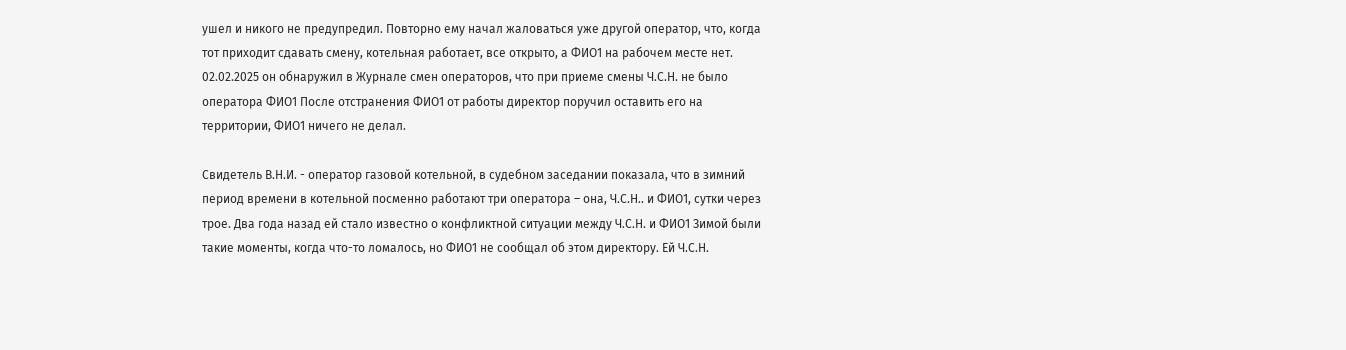ушел и никого не предупредил. Повторно ему начал жаловаться уже другой оператор, что, когда тот приходит сдавать смену, котельная работает, все открыто, а ФИО1 на рабочем месте нет. 02.02.2025 он обнаружил в Журнале смен операторов, что при приеме смены Ч.С.Н. не было оператора ФИО1 После отстранения ФИО1 от работы директор поручил оставить его на территории, ФИО1 ничего не делал.

Свидетель В.Н.И. - оператор газовой котельной, в судебном заседании показала, что в зимний период времени в котельной посменно работают три оператора – она, Ч.С.Н.. и ФИО1, сутки через трое. Два года назад ей стало известно о конфликтной ситуации между Ч.С.Н. и ФИО1 Зимой были такие моменты, когда что-то ломалось, но ФИО1 не сообщал об этом директору. Ей Ч.С.Н.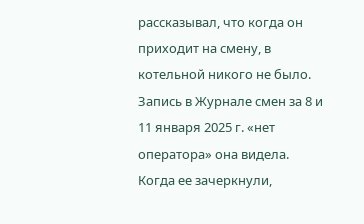рассказывал, что когда он приходит на смену, в котельной никого не было. Запись в Журнале смен за 8 и 11 января 2025 г. «нет оператора» она видела. Когда ее зачеркнули,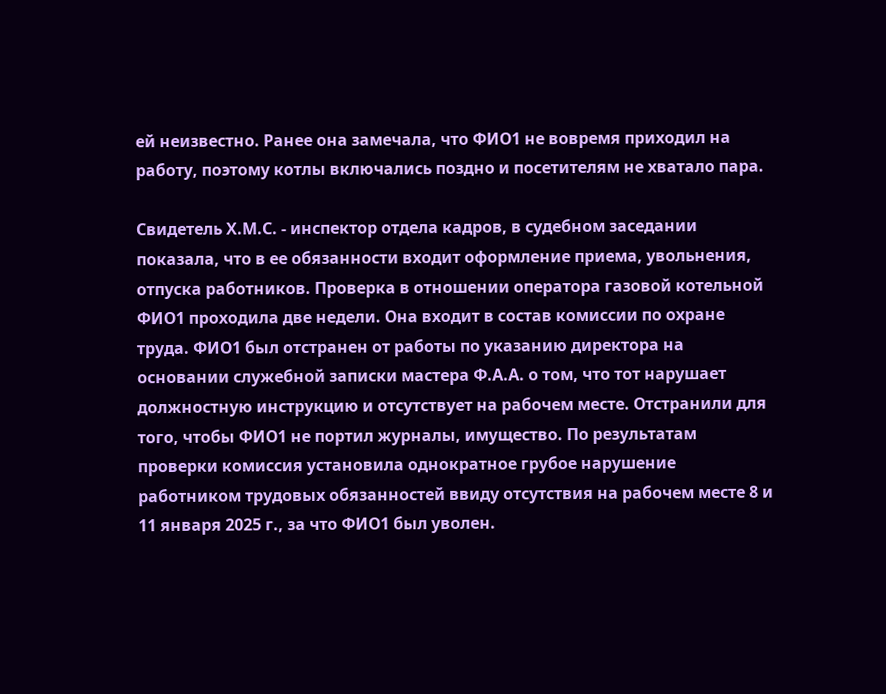ей неизвестно. Ранее она замечала, что ФИО1 не вовремя приходил на работу, поэтому котлы включались поздно и посетителям не хватало пара.

Свидетель Х.М.С. - инспектор отдела кадров, в судебном заседании показала, что в ее обязанности входит оформление приема, увольнения, отпуска работников. Проверка в отношении оператора газовой котельной ФИО1 проходила две недели. Она входит в состав комиссии по охране труда. ФИО1 был отстранен от работы по указанию директора на основании служебной записки мастера Ф.А.А. о том, что тот нарушает должностную инструкцию и отсутствует на рабочем месте. Отстранили для того, чтобы ФИО1 не портил журналы, имущество. По результатам проверки комиссия установила однократное грубое нарушение работником трудовых обязанностей ввиду отсутствия на рабочем месте 8 и 11 января 2025 г., за что ФИО1 был уволен.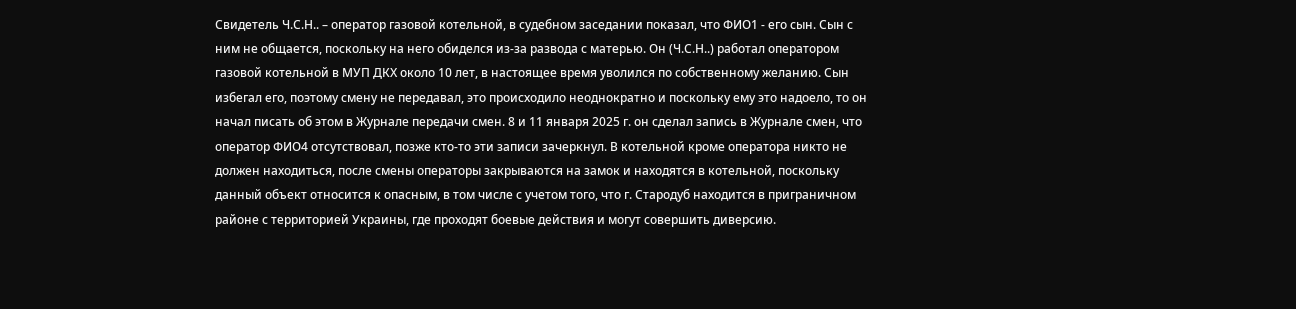Свидетель Ч.С.Н.. – оператор газовой котельной, в судебном заседании показал, что ФИО1 - его сын. Сын с ним не общается, поскольку на него обиделся из-за развода с матерью. Он (Ч.С.Н..) работал оператором газовой котельной в МУП ДКХ около 10 лет, в настоящее время уволился по собственному желанию. Сын избегал его, поэтому смену не передавал, это происходило неоднократно и поскольку ему это надоело, то он начал писать об этом в Журнале передачи смен. 8 и 11 января 2025 г. он сделал запись в Журнале смен, что оператор ФИО4 отсутствовал, позже кто-то эти записи зачеркнул. В котельной кроме оператора никто не должен находиться, после смены операторы закрываются на замок и находятся в котельной, поскольку данный объект относится к опасным, в том числе с учетом того, что г. Стародуб находится в приграничном районе с территорией Украины, где проходят боевые действия и могут совершить диверсию.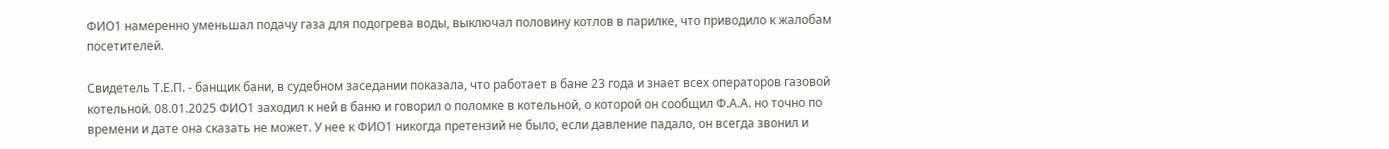ФИО1 намеренно уменьшал подачу газа для подогрева воды, выключал половину котлов в парилке, что приводило к жалобам посетителей.

Свидетель Т.Е.П. - банщик бани, в судебном заседании показала, что работает в бане 23 года и знает всех операторов газовой котельной. 08.01.2025 ФИО1 заходил к ней в баню и говорил о поломке в котельной, о которой он сообщил Ф.А.А. но точно по времени и дате она сказать не может. У нее к ФИО1 никогда претензий не было, если давление падало, он всегда звонил и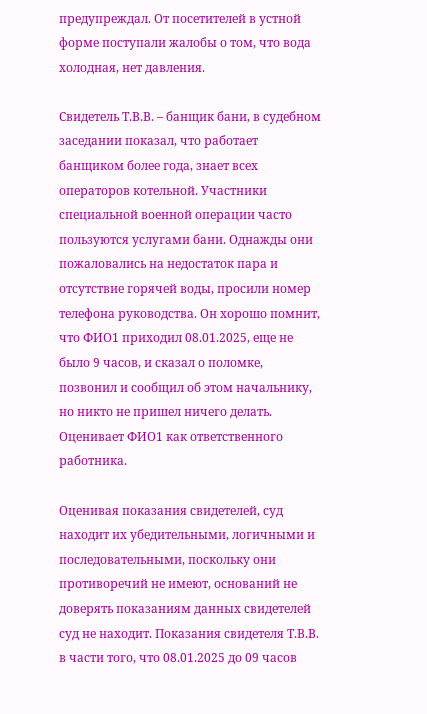предупреждал. От посетителей в устной форме поступали жалобы о том, что вода холодная, нет давления.

Свидетель Т.В.В. – банщик бани, в судебном заседании показал, что работает банщиком более года, знает всех операторов котельной. Участники специальной военной операции часто пользуются услугами бани. Однажды они пожаловались на недостаток пара и отсутствие горячей воды, просили номер телефона руководства. Он хорошо помнит, что ФИО1 приходил 08.01.2025, еще не было 9 часов, и сказал о поломке, позвонил и сообщил об этом начальнику, но никто не пришел ничего делать. Оценивает ФИО1 как ответственного работника.

Оценивая показания свидетелей, суд находит их убедительными, логичными и последовательными, поскольку они противоречий не имеют, оснований не доверять показаниям данных свидетелей суд не находит. Показания свидетеля Т.В.В. в части того, что 08.01.2025 до 09 часов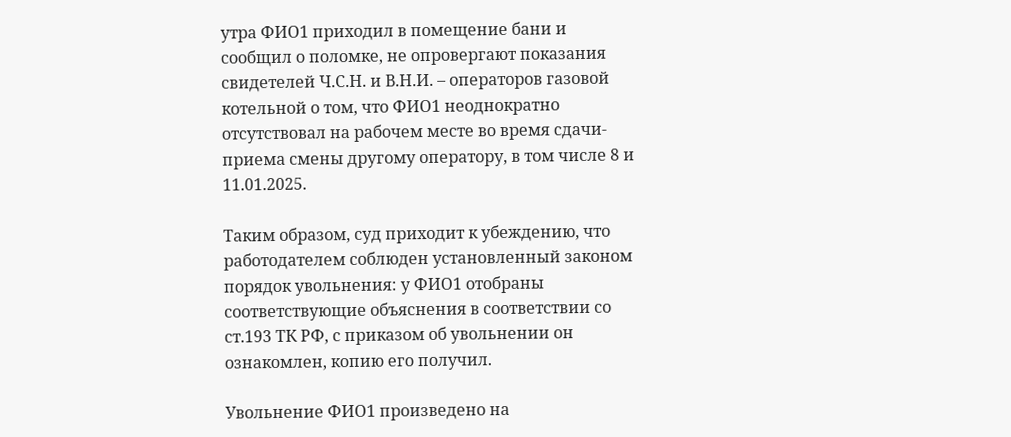утра ФИО1 приходил в помещение бани и сообщил о поломке, не опровергают показания свидетелей Ч.С.Н. и В.Н.И. – операторов газовой котельной о том, что ФИО1 неоднократно отсутствовал на рабочем месте во время сдачи-приема смены другому оператору, в том числе 8 и 11.01.2025.

Таким образом, суд приходит к убеждению, что работодателем соблюден установленный законом порядок увольнения: у ФИО1 отобраны соответствующие объяснения в соответствии со ст.193 ТК РФ, с приказом об увольнении он ознакомлен, копию его получил.

Увольнение ФИО1 произведено на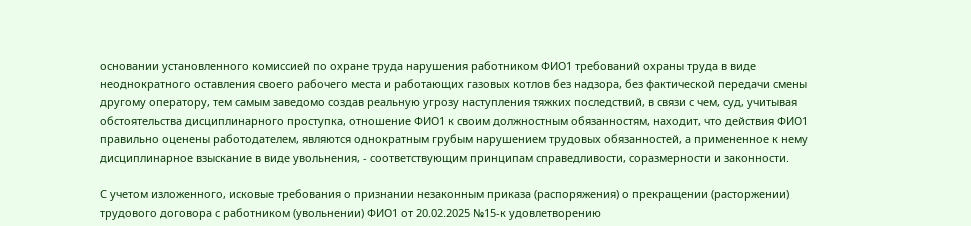основании установленного комиссией по охране труда нарушения работником ФИО1 требований охраны труда в виде неоднократного оставления своего рабочего места и работающих газовых котлов без надзора, без фактической передачи смены другому оператору, тем самым заведомо создав реальную угрозу наступления тяжких последствий, в связи с чем, суд, учитывая обстоятельства дисциплинарного проступка, отношение ФИО1 к своим должностным обязанностям, находит, что действия ФИО1 правильно оценены работодателем, являются однократным грубым нарушением трудовых обязанностей, а примененное к нему дисциплинарное взыскание в виде увольнения, - соответствующим принципам справедливости, соразмерности и законности.

С учетом изложенного, исковые требования о признании незаконным приказа (распоряжения) о прекращении (расторжении) трудового договора с работником (увольнении) ФИО1 от 20.02.2025 №15-к удовлетворению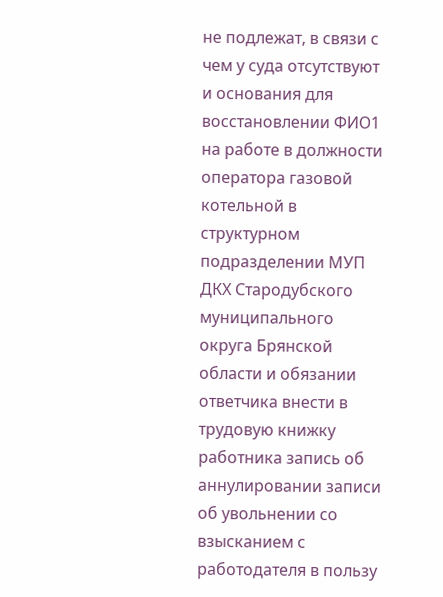не подлежат, в связи с чем у суда отсутствуют и основания для восстановлении ФИО1 на работе в должности оператора газовой котельной в структурном подразделении МУП ДКХ Стародубского муниципального округа Брянской области и обязании ответчика внести в трудовую книжку работника запись об аннулировании записи об увольнении со взысканием с работодателя в пользу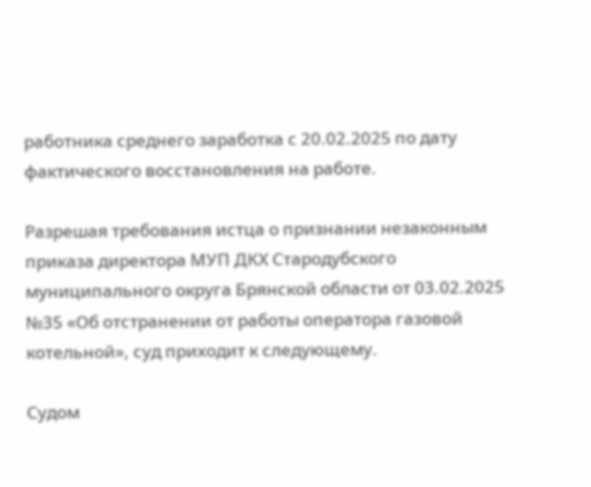работника среднего заработка с 20.02.2025 по дату фактического восстановления на работе.

Разрешая требования истца о признании незаконным приказа директора МУП ДКХ Стародубского муниципального округа Брянской области от 03.02.2025 №35 «Об отстранении от работы оператора газовой котельной», суд приходит к следующему.

Судом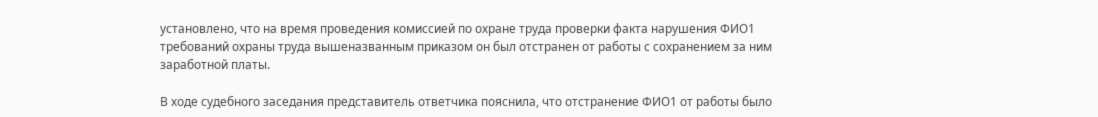установлено, что на время проведения комиссией по охране труда проверки факта нарушения ФИО1 требований охраны труда вышеназванным приказом он был отстранен от работы с сохранением за ним заработной платы.

В ходе судебного заседания представитель ответчика пояснила, что отстранение ФИО1 от работы было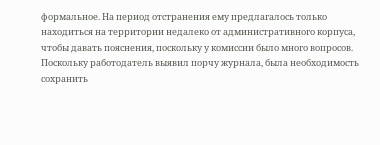формальное. На период отстранения ему предлагалось только находиться на территории недалеко от административного корпуса, чтобы давать пояснения, поскольку у комиссии было много вопросов. Поскольку работодатель выявил порчу журнала, была необходимость сохранить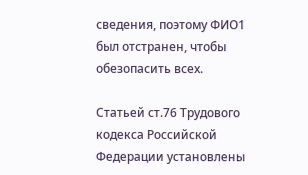сведения, поэтому ФИО1 был отстранен, чтобы обезопасить всех.

Статьей ст.76 Трудового кодекса Российской Федерации установлены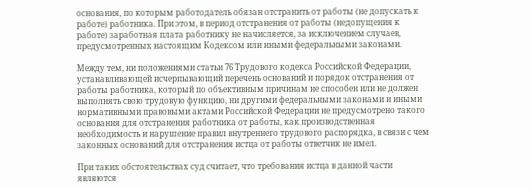основания, по которым работодатель обязан отстранить от работы (не допускать к работе) работника. При этом, в период отстранения от работы (недопущения к работе) заработная плата работнику не начисляется, за исключением случаев, предусмотренных настоящим Кодексом или иными федеральными законами.

Между тем, ни положениями статьи 76 Трудового кодекса Российской Федерации, устанавливающей исчерпывающий перечень оснований и порядок отстранения от работы работника, который по объективным причинам не способен или не должен выполнять свою трудовую функцию, ни другими федеральными законами и иными нормативными правовыми актами Российской Федерации не предусмотрено такого основания для отстранения работника от работы, как производственная необходимость и нарушение правил внутреннего трудового распорядка, в связи с чем законных оснований для отстранения истца от работы ответчик не имел.

При таких обстоятельствах суд считает, что требования истца в данной части являются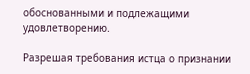обоснованными и подлежащими удовлетворению.

Разрешая требования истца о признании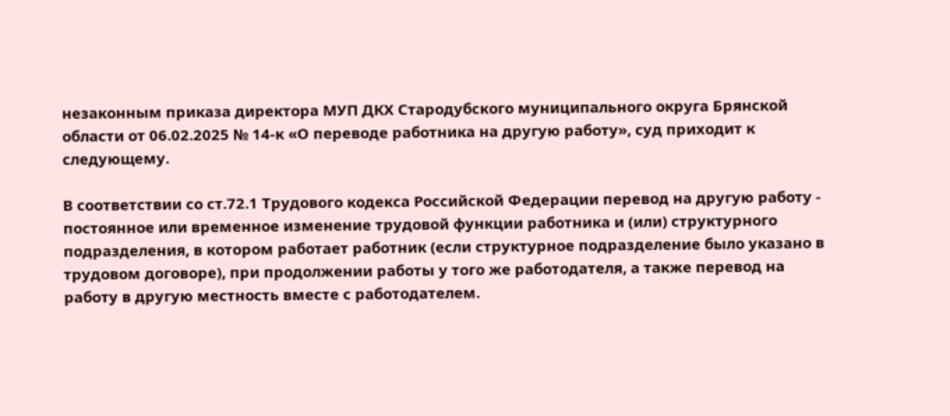незаконным приказа директора МУП ДКХ Стародубского муниципального округа Брянской области от 06.02.2025 № 14-к «О переводе работника на другую работу», суд приходит к следующему.

В соответствии со ст.72.1 Трудового кодекса Российской Федерации перевод на другую работу - постоянное или временное изменение трудовой функции работника и (или) структурного подразделения, в котором работает работник (если структурное подразделение было указано в трудовом договоре), при продолжении работы у того же работодателя, а также перевод на работу в другую местность вместе с работодателем.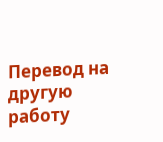Перевод на другую работу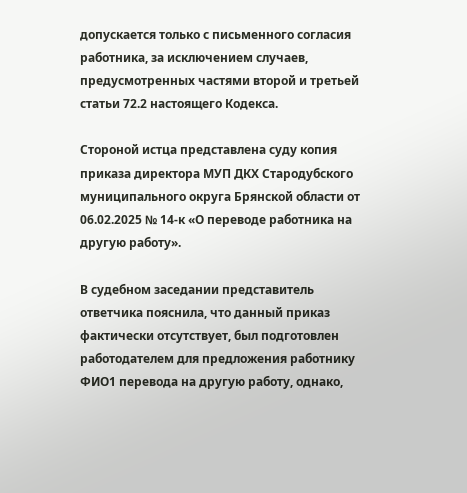допускается только с письменного согласия работника, за исключением случаев, предусмотренных частями второй и третьей статьи 72.2 настоящего Кодекса.

Стороной истца представлена суду копия приказа директора МУП ДКХ Стародубского муниципального округа Брянской области от 06.02.2025 № 14-к «О переводе работника на другую работу».

В судебном заседании представитель ответчика пояснила, что данный приказ фактически отсутствует, был подготовлен работодателем для предложения работнику ФИО1 перевода на другую работу, однако,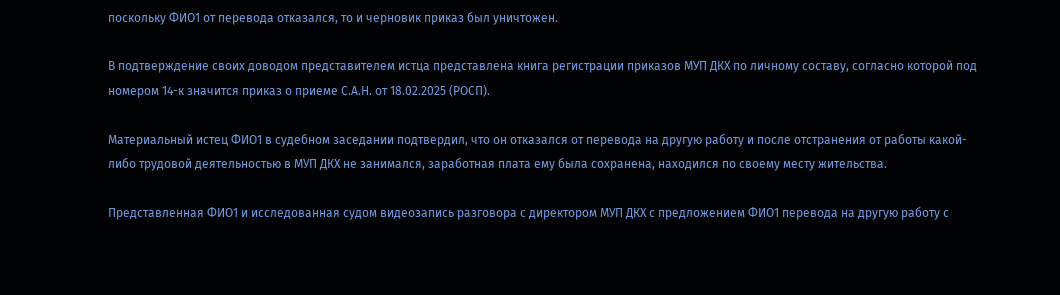поскольку ФИО1 от перевода отказался, то и черновик приказ был уничтожен.

В подтверждение своих доводом представителем истца представлена книга регистрации приказов МУП ДКХ по личному составу, согласно которой под номером 14-к значится приказ о приеме С.А.Н. от 18.02.2025 (РОСП).

Материальный истец ФИО1 в судебном заседании подтвердил, что он отказался от перевода на другую работу и после отстранения от работы какой-либо трудовой деятельностью в МУП ДКХ не занимался, заработная плата ему была сохранена, находился по своему месту жительства.

Представленная ФИО1 и исследованная судом видеозапись разговора с директором МУП ДКХ с предложением ФИО1 перевода на другую работу с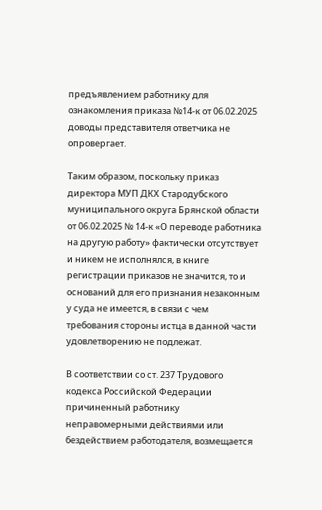предъявлением работнику для ознакомления приказа №14-к от 06.02.2025 доводы представителя ответчика не опровергает.

Таким образом, поскольку приказ директора МУП ДКХ Стародубского муниципального округа Брянской области от 06.02.2025 № 14-к «О переводе работника на другую работу» фактически отсутствует и никем не исполнялся, в книге регистрации приказов не значится, то и оснований для его признания незаконным у суда не имеется, в связи с чем требования стороны истца в данной части удовлетворению не подлежат.

В соответствии со ст. 237 Трудового кодекса Российской Федерации причиненный работнику неправомерными действиями или бездействием работодателя, возмещается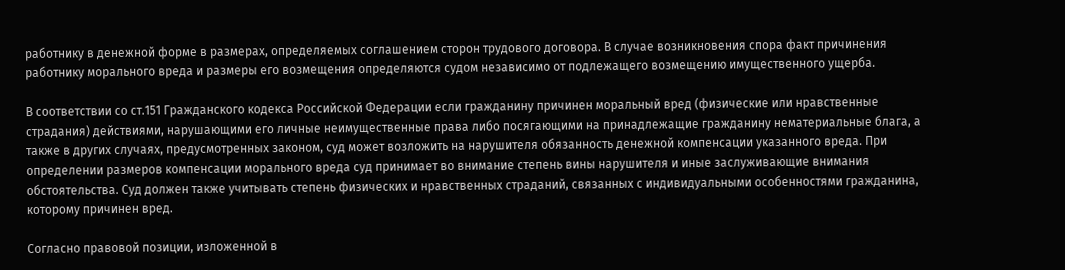работнику в денежной форме в размерах, определяемых соглашением сторон трудового договора. В случае возникновения спора факт причинения работнику морального вреда и размеры его возмещения определяются судом независимо от подлежащего возмещению имущественного ущерба.

В соответствии со ст.151 Гражданского кодекса Российской Федерации если гражданину причинен моральный вред (физические или нравственные страдания) действиями, нарушающими его личные неимущественные права либо посягающими на принадлежащие гражданину нематериальные блага, а также в других случаях, предусмотренных законом, суд может возложить на нарушителя обязанность денежной компенсации указанного вреда. При определении размеров компенсации морального вреда суд принимает во внимание степень вины нарушителя и иные заслуживающие внимания обстоятельства. Суд должен также учитывать степень физических и нравственных страданий, связанных с индивидуальными особенностями гражданина, которому причинен вред.

Согласно правовой позиции, изложенной в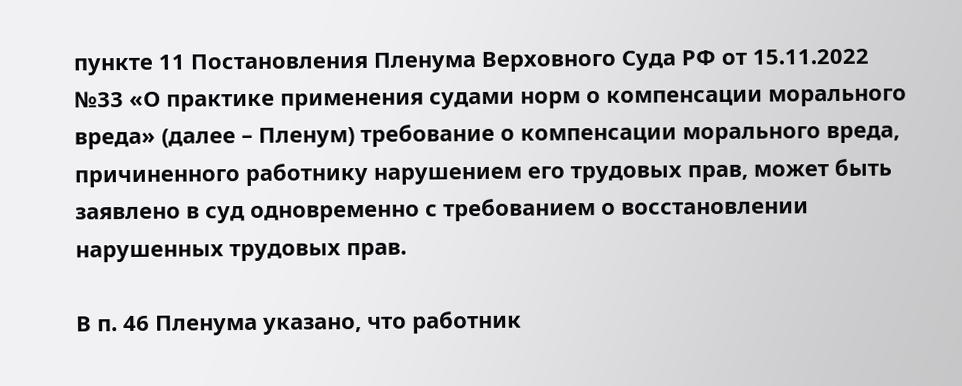пункте 11 Постановления Пленума Верховного Суда РФ от 15.11.2022 №33 «О практике применения судами норм о компенсации морального вреда» (далее – Пленум) требование о компенсации морального вреда, причиненного работнику нарушением его трудовых прав, может быть заявлено в суд одновременно с требованием о восстановлении нарушенных трудовых прав.

В п. 46 Пленума указано, что работник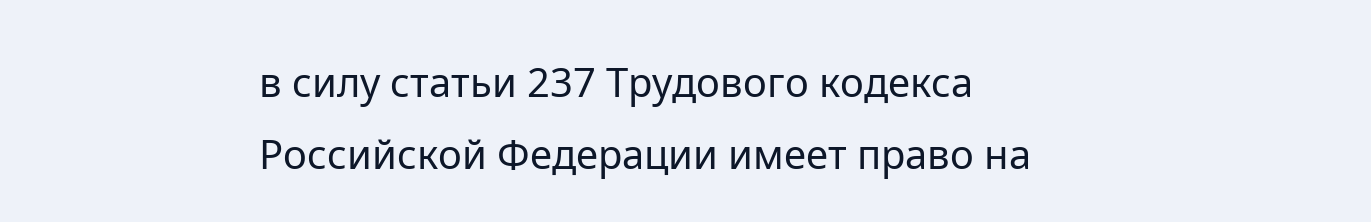в силу статьи 237 Трудового кодекса Российской Федерации имеет право на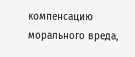компенсацию морального вреда,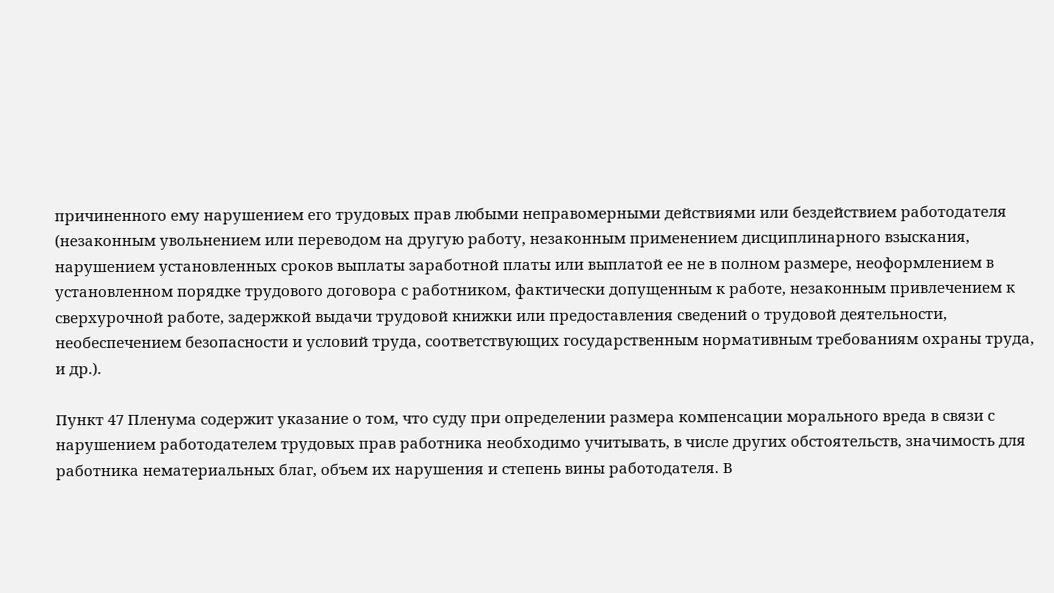причиненного ему нарушением его трудовых прав любыми неправомерными действиями или бездействием работодателя (незаконным увольнением или переводом на другую работу, незаконным применением дисциплинарного взыскания, нарушением установленных сроков выплаты заработной платы или выплатой ее не в полном размере, неоформлением в установленном порядке трудового договора с работником, фактически допущенным к работе, незаконным привлечением к сверхурочной работе, задержкой выдачи трудовой книжки или предоставления сведений о трудовой деятельности, необеспечением безопасности и условий труда, соответствующих государственным нормативным требованиям охраны труда, и др.).

Пункт 47 Пленума содержит указание о том, что суду при определении размера компенсации морального вреда в связи с нарушением работодателем трудовых прав работника необходимо учитывать, в числе других обстоятельств, значимость для работника нематериальных благ, объем их нарушения и степень вины работодателя. В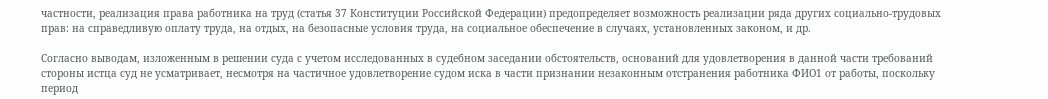частности, реализация права работника на труд (статья 37 Конституции Российской Федерации) предопределяет возможность реализации ряда других социально-трудовых прав: на справедливую оплату труда, на отдых, на безопасные условия труда, на социальное обеспечение в случаях, установленных законом, и др.

Согласно выводам, изложенным в решении суда с учетом исследованных в судебном заседании обстоятельств, оснований для удовлетворения в данной части требований стороны истца суд не усматривает, несмотря на частичное удовлетворение судом иска в части признании незаконным отстранения работника ФИО1 от работы, поскольку период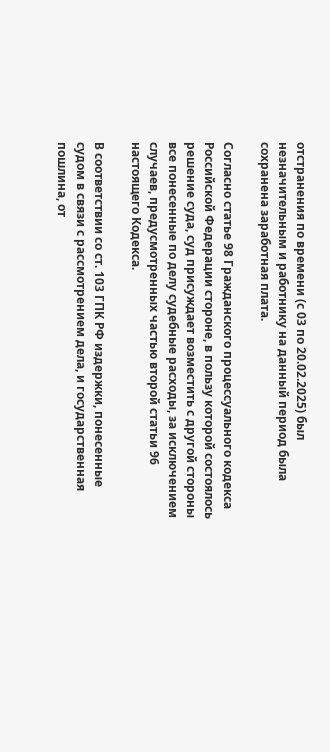отстранения по времени (с 03 по 20.02.2025) был незначительным и работнику на данный период была сохранена заработная плата.

Согласно статье 98 Гражданского процессуального кодекса Российской Федерации стороне, в пользу которой состоялось решение суда, суд присуждает возместить с другой стороны все понесенные по делу судебные расходы, за исключением случаев, предусмотренных частью второй статьи 96 настоящего Кодекса.

В соответствии со ст. 103 ГПК РФ издержки, понесенные судом в связи с рассмотрением дела, и государственная пошлина, от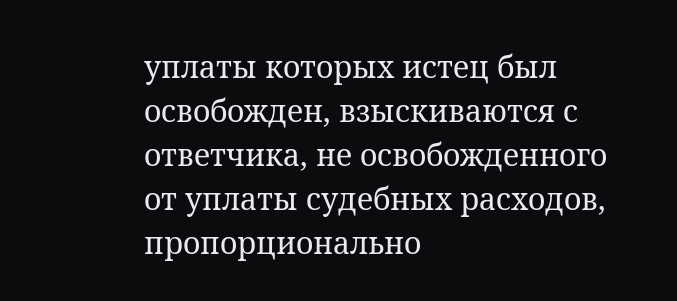уплаты которых истец был освобожден, взыскиваются с ответчика, не освобожденного от уплаты судебных расходов, пропорционально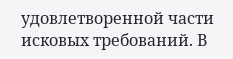удовлетворенной части исковых требований. В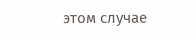этом случае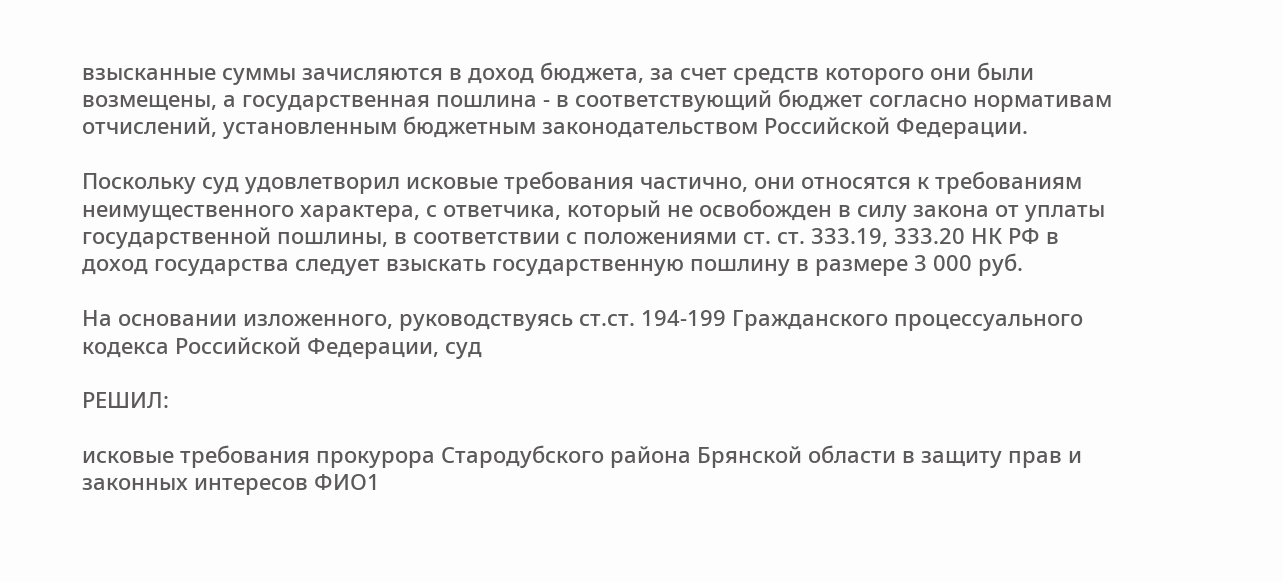взысканные суммы зачисляются в доход бюджета, за счет средств которого они были возмещены, а государственная пошлина - в соответствующий бюджет согласно нормативам отчислений, установленным бюджетным законодательством Российской Федерации.

Поскольку суд удовлетворил исковые требования частично, они относятся к требованиям неимущественного характера, с ответчика, который не освобожден в силу закона от уплаты государственной пошлины, в соответствии с положениями ст. ст. 333.19, 333.20 НК РФ в доход государства следует взыскать государственную пошлину в размере 3 000 руб.

На основании изложенного, руководствуясь ст.ст. 194-199 Гражданского процессуального кодекса Российской Федерации, суд

РЕШИЛ:

исковые требования прокурора Стародубского района Брянской области в защиту прав и законных интересов ФИО1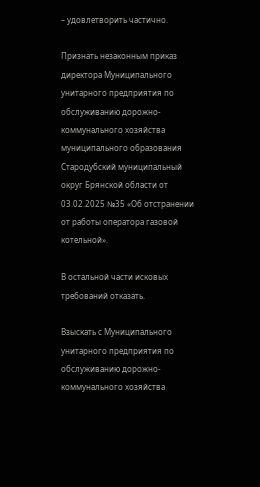– удовлетворить частично.

Признать незаконным приказ директора Муниципального унитарного предприятия по обслуживанию дорожно-коммунального хозяйства муниципального образования Стародубский муниципальный округ Брянской области от 03.02.2025 №35 «Об отстранении от работы оператора газовой котельной».

В остальной части исковых требований отказать.

Взыскать с Муниципального унитарного предприятия по обслуживанию дорожно-коммунального хозяйства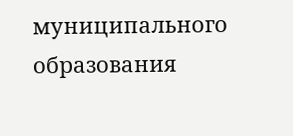муниципального образования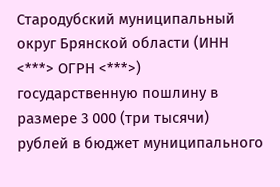Стародубский муниципальный округ Брянской области (ИНН <***> ОГРН <***>) государственную пошлину в размере 3 000 (три тысячи) рублей в бюджет муниципального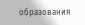образования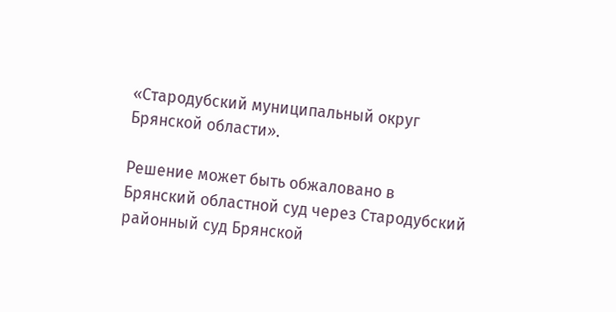«Стародубский муниципальный округ Брянской области».

Решение может быть обжаловано в Брянский областной суд через Стародубский районный суд Брянской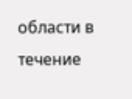области в течение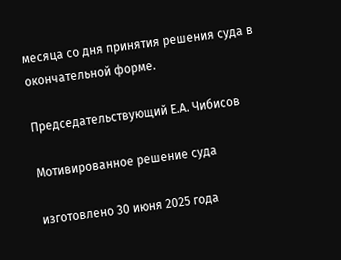месяца со дня принятия решения суда в окончательной форме.

Председательствующий Е.А. Чибисов

Мотивированное решение суда

изготовлено 30 июня 2025 года